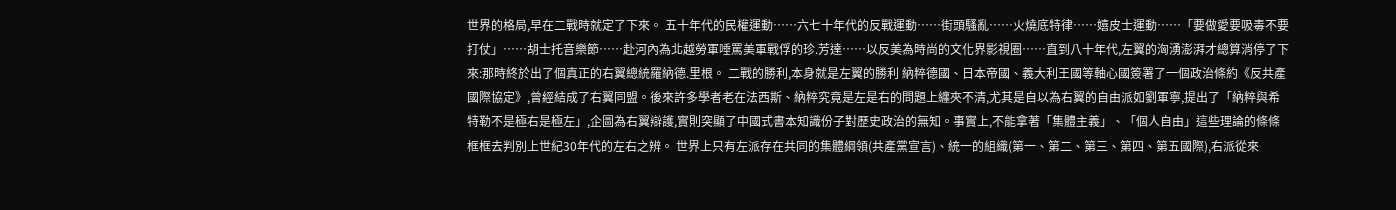世界的格局,早在二戰時就定了下來。 五十年代的民權運動……六七十年代的反戰運動……街頭騷亂……火燒底特律……嬉皮士運動……「要做愛要吸毒不要打仗」……胡士托音樂節……赴河內為北越勞軍唾罵美軍戰俘的珍.芳達……以反美為時尚的文化界影視圈……直到八十年代,左翼的洶湧澎湃才總算消停了下來:那時終於出了個真正的右翼總統羅納德.里根。 二戰的勝利,本身就是左翼的勝利 納粹德國、日本帝國、義大利王國等軸心國簽署了一個政治條約《反共產國際協定》,曾經結成了右翼同盟。後來許多學者老在法西斯、納粹究竟是左是右的問題上纏夾不清,尤其是自以為右翼的自由派如劉軍寧,提出了「納粹與希特勒不是極右是極左」,企圖為右翼辯護,實則突顯了中國式書本知識份子對歷史政治的無知。事實上,不能拿著「集體主義」、「個人自由」這些理論的條條框框去判別上世紀30年代的左右之辨。 世界上只有左派存在共同的集體綱領(共產黨宣言)、統一的組織(第一、第二、第三、第四、第五國際),右派從來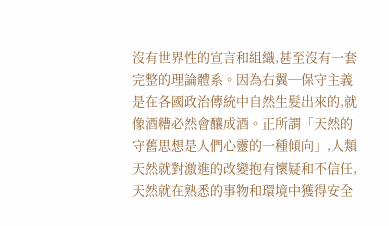沒有世界性的宣言和組織,甚至沒有一套完整的理論體系。因為右翼─保守主義是在各國政治傳統中自然生髮出來的,就像酒糟必然會釀成酒。正所謂「天然的守舊思想是人們心靈的一種傾向」,人類天然就對激進的改變抱有懷疑和不信任,天然就在熟悉的事物和環境中獲得安全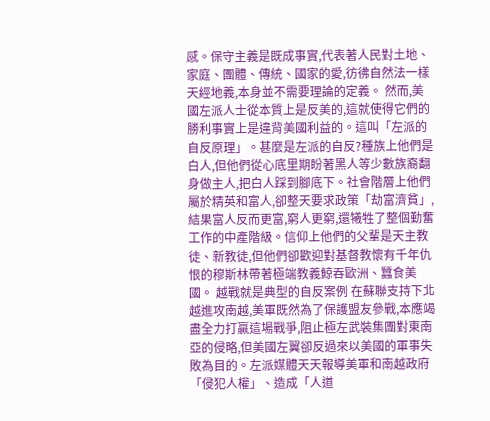感。保守主義是既成事實,代表著人民對土地、家庭、團體、傳統、國家的愛,彷彿自然法一樣天經地義,本身並不需要理論的定義。 然而,美國左派人士從本質上是反美的,這就使得它們的勝利事實上是違背美國利益的。這叫「左派的自反原理」。甚麼是左派的自反?種族上他們是白人,但他們從心底里期盼著黑人等少數族裔翻身做主人,把白人踩到腳底下。社會階層上他們屬於精英和富人,卻整天要求政策「劫富濟貧」,結果富人反而更富,窮人更窮,還犧牲了整個勤奮工作的中產階級。信仰上他們的父輩是天主教徒、新教徒,但他們卻歡迎對基督教懷有千年仇恨的穆斯林帶著極端教義鯨吞歐洲、蠶食美國。 越戰就是典型的自反案例 在蘇聯支持下北越進攻南越,美軍既然為了保護盟友參戰,本應竭盡全力打贏這場戰爭,阻止極左武裝集團對東南亞的侵略,但美國左翼卻反過來以美國的軍事失敗為目的。左派媒體天天報導美軍和南越政府「侵犯人權」、造成「人道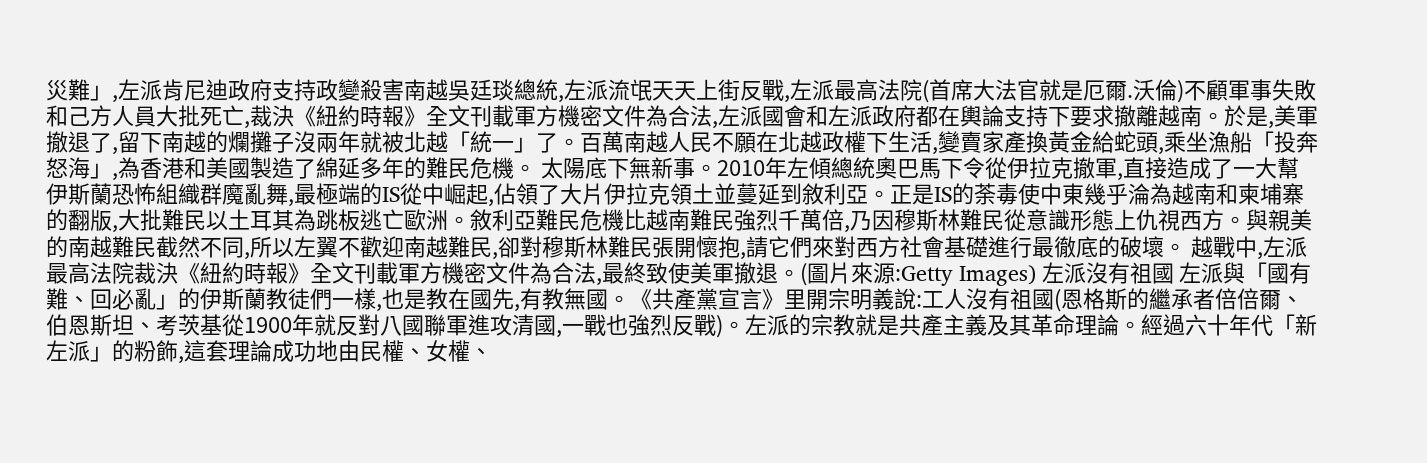災難」,左派肯尼迪政府支持政變殺害南越吳廷琰總統,左派流氓天天上街反戰,左派最高法院(首席大法官就是厄爾.沃倫)不顧軍事失敗和己方人員大批死亡,裁決《紐約時報》全文刊載軍方機密文件為合法,左派國會和左派政府都在輿論支持下要求撤離越南。於是,美軍撤退了,留下南越的爛攤子沒兩年就被北越「統一」了。百萬南越人民不願在北越政權下生活,變賣家產換黃金給蛇頭,乘坐漁船「投奔怒海」,為香港和美國製造了綿延多年的難民危機。 太陽底下無新事。2010年左傾總統奧巴馬下令從伊拉克撤軍,直接造成了一大幫伊斯蘭恐怖組織群魔亂舞,最極端的IS從中崛起,佔領了大片伊拉克領土並蔓延到敘利亞。正是IS的荼毒使中東幾乎淪為越南和柬埔寨的翻版,大批難民以土耳其為跳板逃亡歐洲。敘利亞難民危機比越南難民強烈千萬倍,乃因穆斯林難民從意識形態上仇視西方。與親美的南越難民截然不同,所以左翼不歡迎南越難民,卻對穆斯林難民張開懷抱,請它們來對西方社會基礎進行最徹底的破壞。 越戰中,左派最高法院裁決《紐約時報》全文刊載軍方機密文件為合法,最終致使美軍撤退。(圖片來源:Getty Images) 左派沒有祖國 左派與「國有難、回必亂」的伊斯蘭教徒們一樣,也是教在國先,有教無國。《共產黨宣言》里開宗明義說:工人沒有祖國(恩格斯的繼承者倍倍爾、伯恩斯坦、考茨基從1900年就反對八國聯軍進攻清國,一戰也強烈反戰)。左派的宗教就是共產主義及其革命理論。經過六十年代「新左派」的粉飾,這套理論成功地由民權、女權、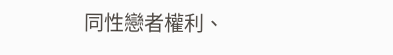同性戀者權利、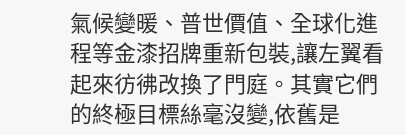氣候變暖、普世價值、全球化進程等金漆招牌重新包裝,讓左翼看起來彷彿改換了門庭。其實它們的終極目標絲毫沒變,依舊是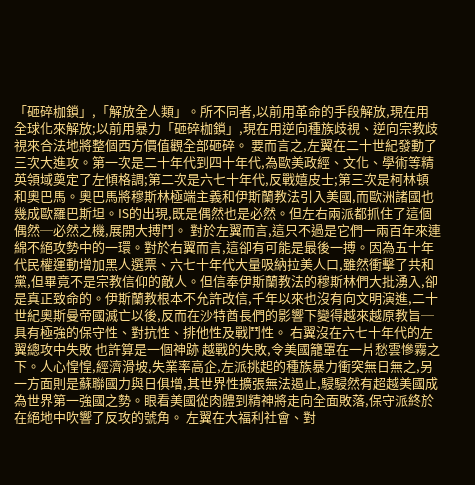「砸碎枷鎖」,「解放全人類」。所不同者,以前用革命的手段解放,現在用全球化來解放;以前用暴力「砸碎枷鎖」,現在用逆向種族歧視、逆向宗教歧視來合法地將整個西方價值觀全部砸碎。 要而言之,左翼在二十世紀發動了三次大進攻。第一次是二十年代到四十年代,為歐美政經、文化、學術等精英領域奠定了左傾格調;第二次是六七十年代,反戰嬉皮士;第三次是柯林頓和奧巴馬。奧巴馬將穆斯林極端主義和伊斯蘭教法引入美國,而歐洲諸國也幾成歐羅巴斯坦。IS的出現,既是偶然也是必然。但左右兩派都抓住了這個偶然─必然之機,展開大搏鬥。 對於左翼而言,這只不過是它們一兩百年來連綿不絕攻勢中的一環。對於右翼而言,這卻有可能是最後一搏。因為五十年代民權運動增加黑人選票、六七十年代大量吸納拉美人口,雖然衝擊了共和黨,但畢竟不是宗教信仰的敵人。但信奉伊斯蘭教法的穆斯林們大批湧入,卻是真正致命的。伊斯蘭教根本不允許改信,千年以來也沒有向文明演進,二十世紀奧斯曼帝國滅亡以後,反而在沙特酋長們的影響下變得越來越原教旨─具有極強的保守性、對抗性、排他性及戰鬥性。 右翼沒在六七十年代的左翼總攻中失敗 也許算是一個神跡 越戰的失敗,令美國籠罩在一片愁雲慘霧之下。人心惶惶,經濟滑坡,失業率高企,左派挑起的種族暴力衝突無日無之,另一方面則是蘇聯國力與日俱增,其世界性擴張無法遏止,駸駸然有超越美國成為世界第一強國之勢。眼看美國從肉體到精神將走向全面敗落,保守派終於在絕地中吹響了反攻的號角。 左翼在大福利社會、對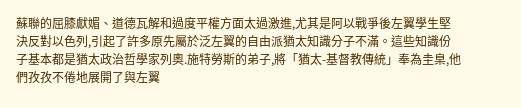蘇聯的屈膝獻媚、道德瓦解和過度平權方面太過激進,尤其是阿以戰爭後左翼學生堅決反對以色列,引起了許多原先屬於泛左翼的自由派猶太知識分子不滿。這些知識份子基本都是猶太政治哲學家列奧.施特勞斯的弟子,將「猶太-基督教傳統」奉為圭臬,他們孜孜不倦地展開了與左翼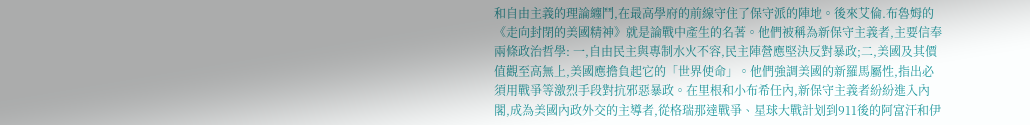和自由主義的理論纏鬥,在最高學府的前線守住了保守派的陣地。後來艾倫.布魯姆的《走向封閉的美國精神》就是論戰中產生的名著。他們被稱為新保守主義者,主要信奉兩條政治哲學: 一,自由民主與專制水火不容,民主陣營應堅決反對暴政;二,美國及其價值觀至高無上,美國應擔負起它的「世界使命」。他們強調美國的新羅馬屬性,指出必須用戰爭等激烈手段對抗邪惡暴政。在里根和小布希任內,新保守主義者紛紛進入內閣,成為美國內政外交的主導者,從格瑞那達戰爭、星球大戰計划到911後的阿富汗和伊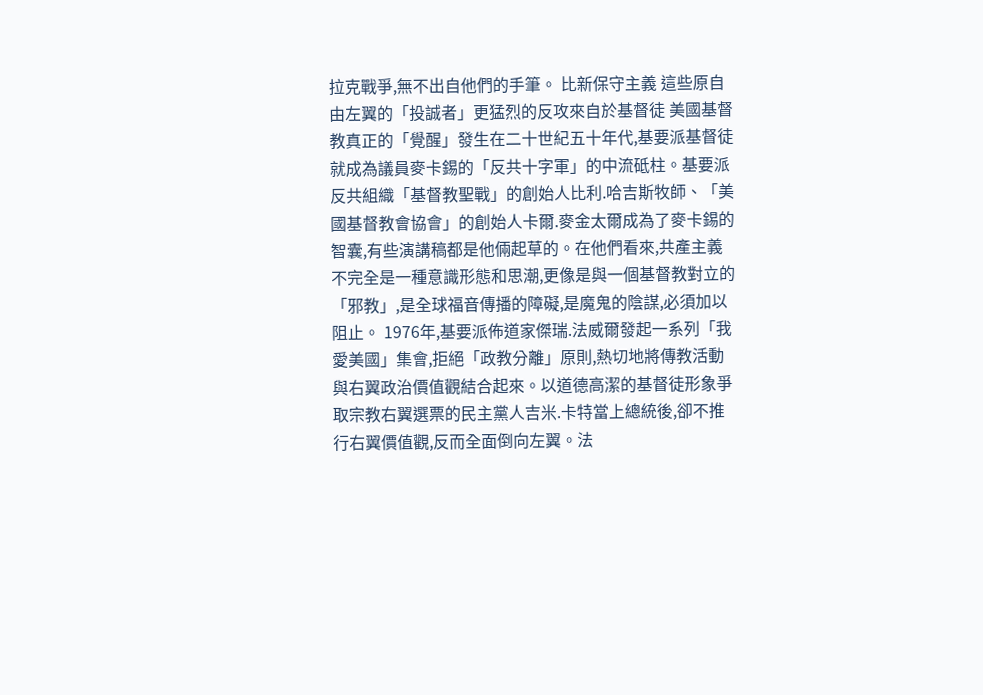拉克戰爭,無不出自他們的手筆。 比新保守主義 這些原自由左翼的「投誠者」更猛烈的反攻來自於基督徒 美國基督教真正的「覺醒」發生在二十世紀五十年代,基要派基督徒就成為議員麥卡錫的「反共十字軍」的中流砥柱。基要派反共組織「基督教聖戰」的創始人比利.哈吉斯牧師、「美國基督教會協會」的創始人卡爾.麥金太爾成為了麥卡錫的智囊,有些演講稿都是他倆起草的。在他們看來,共產主義不完全是一種意識形態和思潮,更像是與一個基督教對立的「邪教」,是全球福音傳播的障礙,是魔鬼的陰謀,必須加以阻止。 1976年,基要派佈道家傑瑞.法威爾發起一系列「我愛美國」集會,拒絕「政教分離」原則,熱切地將傳教活動與右翼政治價值觀結合起來。以道德高潔的基督徒形象爭取宗教右翼選票的民主黨人吉米.卡特當上總統後,卻不推行右翼價值觀,反而全面倒向左翼。法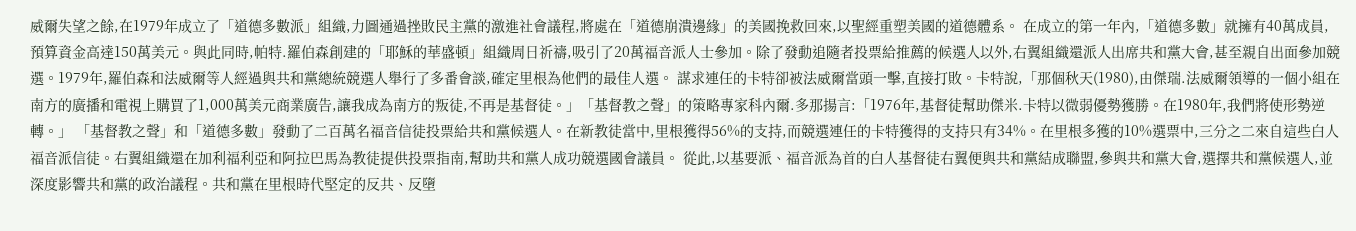威爾失望之餘,在1979年成立了「道德多數派」組織,力圖通過挫敗民主黨的激進社會議程,將處在「道德崩潰邊緣」的美國挽救回來,以聖經重塑美國的道德體系。 在成立的第一年內,「道德多數」就擁有40萬成員,預算資金高達150萬美元。與此同時,帕特.羅伯森創建的「耶穌的華盛頓」組織周日祈禱,吸引了20萬福音派人士參加。除了發動追隨者投票給推薦的候選人以外,右翼組織還派人出席共和黨大會,甚至親自出面參加競選。1979年,羅伯森和法威爾等人經過與共和黨總統競選人舉行了多番會談,確定里根為他們的最佳人選。 謀求連任的卡特卻被法威爾當頭一擊,直接打敗。卡特說,「那個秋天(1980),由傑瑞.法威爾領導的一個小組在南方的廣播和電視上購買了1,000萬美元商業廣告,讓我成為南方的叛徒,不再是基督徒。」「基督教之聲」的策略專家科內爾.多那揚言:「1976年,基督徒幫助傑米.卡特以微弱優勢獲勝。在1980年,我們將使形勢逆轉。」 「基督教之聲」和「道德多數」發動了二百萬名福音信徒投票給共和黨候選人。在新教徒當中,里根獲得56%的支持,而競選連任的卡特獲得的支持只有34%。在里根多獲的10%選票中,三分之二來自這些白人福音派信徒。右翼組織還在加利福利亞和阿拉巴馬為教徒提供投票指南,幫助共和黨人成功競選國會議員。 從此,以基要派、福音派為首的白人基督徒右翼便與共和黨結成聯盟,參與共和黨大會,選擇共和黨候選人,並深度影響共和黨的政治議程。共和黨在里根時代堅定的反共、反墮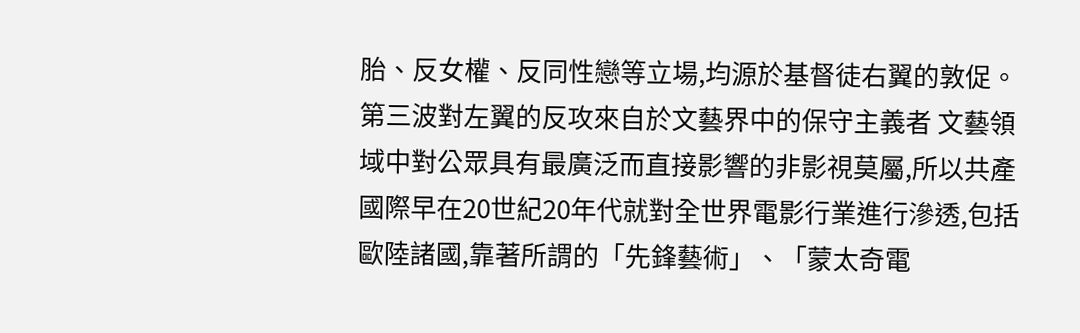胎、反女權、反同性戀等立場,均源於基督徒右翼的敦促。 第三波對左翼的反攻來自於文藝界中的保守主義者 文藝領域中對公眾具有最廣泛而直接影響的非影視莫屬,所以共產國際早在20世紀20年代就對全世界電影行業進行滲透,包括歐陸諸國,靠著所謂的「先鋒藝術」、「蒙太奇電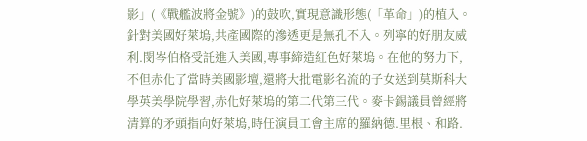影」(《戰艦波將金號》)的鼓吹,實現意識形態(「革命」)的植入。 針對美國好萊塢,共產國際的滲透更是無孔不入。列寧的好朋友威利.閔岑伯格受託進入美國,專事締造紅色好萊塢。在他的努力下,不但赤化了當時美國影壇,還將大批電影名流的子女送到莫斯科大學英美學院學習,赤化好萊塢的第二代第三代。麥卡錫議員曾經將清算的矛頭指向好萊塢,時任演員工會主席的羅納德.里根、和路.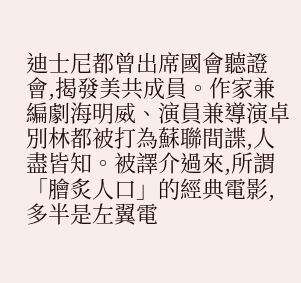迪士尼都曾出席國會聽證會,揭發美共成員。作家兼編劇海明威、演員兼導演卓別林都被打為蘇聯間諜,人盡皆知。被譯介過來,所謂「膾炙人口」的經典電影,多半是左翼電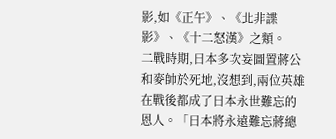影,如《正午》、《北非諜影》、《十二怒漢》之類。
二戰時期,日本多次妄圖置蔣公和麥帥於死地,沒想到,兩位英雄在戰後都成了日本永世難忘的恩人。「日本將永遠難忘蔣總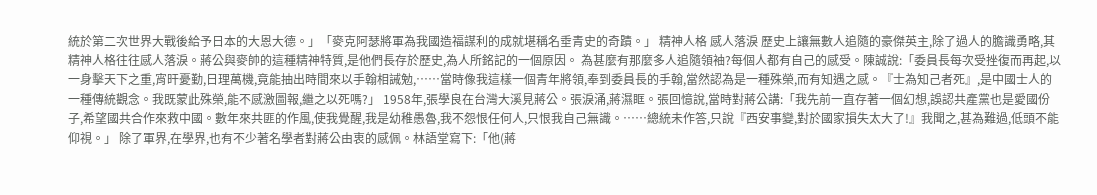統於第二次世界大戰後給予日本的大恩大德。」「麥克阿瑟將軍為我國造福謀利的成就堪稱名垂青史的奇蹟。」 精神人格 感人落淚 歷史上讓無數人追隨的豪傑英主,除了過人的膽識勇略,其精神人格往往感人落淚。蔣公與麥帥的這種精神特質,是他們長存於歷史,為人所銘記的一個原因。 為甚麼有那麼多人追隨領袖?每個人都有自己的感受。陳誠說:「委員長每次受挫復而再起,以一身擊天下之重,宵旰憂勤,日理萬機,竟能抽出時間來以手翰相誡勉,……當時像我這樣一個青年將領,奉到委員長的手翰,當然認為是一種殊榮,而有知遇之感。『士為知己者死』,是中國士人的一種傳統觀念。我既蒙此殊榮,能不感激圖報,繼之以死嗎?」 1958年,張學良在台灣大溪見蔣公。張淚涌,蔣濕眶。張回憶說,當時對蔣公講:「我先前一直存著一個幻想,誤認共產黨也是愛國份子,希望國共合作來救中國。數年來共匪的作風,使我覺醒,我是幼稚愚魯,我不怨恨任何人,只恨我自己無識。……總統未作答,只說『西安事變,對於國家損失太大了!』我聞之,甚為難過,低頭不能仰視。」 除了軍界,在學界,也有不少著名學者對蔣公由衷的感佩。林語堂寫下:「他(蔣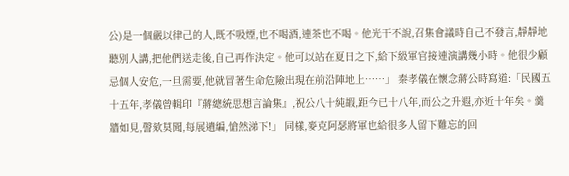公)是一個嚴以律己的人,既不吸煙,也不喝酒,連茶也不喝。他光干不說,召集會議時自己不發言,靜靜地聽別人講,把他們送走後,自己再作決定。他可以站在夏日之下,給下級軍官接連演講幾小時。他很少顧忌個人安危,一旦需要,他就冒著生命危險出現在前沿陣地上……」 秦孝儀在懷念蔣公時寫道:「民國五十五年,孝儀曾輯印『蔣總統思想言論集』,祝公八十純嘏,距今已十八年,而公之升遐,亦近十年矣。羹牆如見,謦欬莫聞,每展遺編,愴然涕下!」 同樣,麥克阿瑟將軍也給很多人留下難忘的回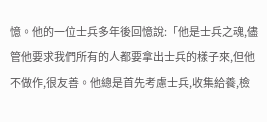憶。他的一位士兵多年後回憶說:「他是士兵之魂,儘管他要求我們所有的人都要拿出士兵的樣子來,但他不做作,很友善。他總是首先考慮士兵,收集給養,檢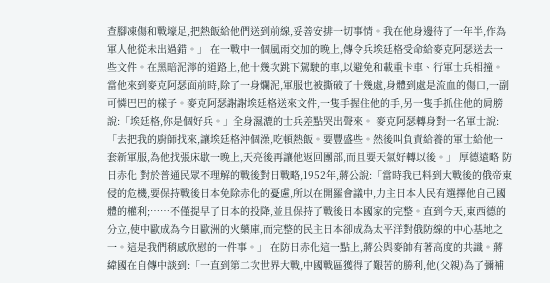查腳凍傷和戰壕足,把熱飯給他們送到前線,妥善安排一切事情。我在他身邊待了一年半,作為軍人他從未出過錯。」 在一戰中一個風雨交加的晚上,傳令兵埃廷格受命給麥克阿瑟送去一些文件。在黑暗泥濘的道路上,他十幾次跳下駕駛的車,以避免和載重卡車、行軍士兵相撞。當他來到麥克阿瑟面前時,除了一身爛泥,軍服也被撕破了十幾處,身體到處是流血的傷口,一副可憐巴巴的樣子。麥克阿瑟謝謝埃廷格送來文件,一隻手握住他的手,另一隻手抓住他的肩膀說:「埃廷格,你是個好兵。」全身濕漉的士兵差點哭出聲來。 麥克阿瑟轉身對一名軍士說:「去把我的廚師找來,讓埃廷格沖個澡,吃頓熱飯。要豐盛些。然後叫負責給養的軍士給他一套新軍服,為他找張床歇一晚上,天亮後再讓他返回團部,而且要天氣好轉以後。」 厚德遠略 防日赤化 對於普通民眾不理解的戰後對日戰略,1952年,蔣公說:「當時我已料到大戰後的俄帝東侵的危機,要保持戰後日本免除赤化的憂慮,所以在開羅會議中,力主日本人民有選擇他自己國體的權利;……不僅提早了日本的投降,並且保持了戰後日本國家的完整。直到今天,東西德的分立,使中歐成為今日歐洲的火藥庫,而完整的民主日本卻成為太平洋對俄防線的中心基地之一。這是我們稍感欣慰的一件事。」 在防日赤化這一點上,蔣公與麥帥有著高度的共識。蔣緯國在自傳中談到:「一直到第二次世界大戰,中國戰區獲得了艱苦的勝利,他(父親)為了彌補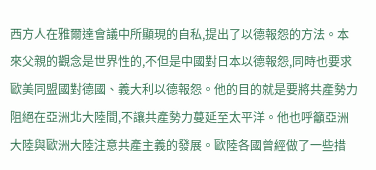西方人在雅爾達會議中所顯現的自私,提出了以德報怨的方法。本來父親的觀念是世界性的,不但是中國對日本以德報怨,同時也要求歐美同盟國對德國、義大利以德報怨。他的目的就是要將共產勢力阻絕在亞洲北大陸間,不讓共產勢力蔓延至太平洋。他也呼籲亞洲大陸與歐洲大陸注意共產主義的發展。歐陸各國曾經做了一些措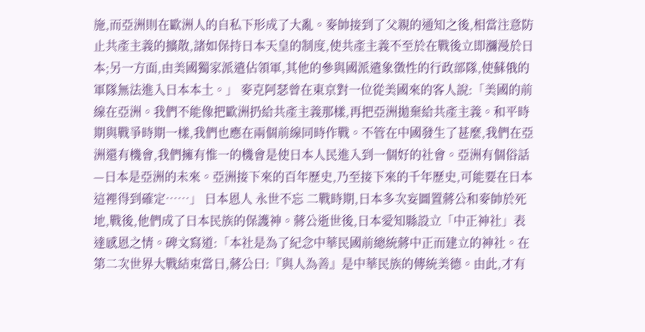施,而亞洲則在歐洲人的自私下形成了大亂。麥帥接到了父親的通知之後,相當注意防止共產主義的擴散,諸如保持日本天皇的制度,使共產主義不至於在戰後立即瀰漫於日本;另一方面,由美國獨家派遣佔領軍,其他的參與國派遣象徵性的行政部隊,使蘇俄的軍隊無法進入日本本土。」 麥克阿瑟曾在東京對一位從美國來的客人說:「美國的前線在亞洲。我們不能像把歐洲扔給共產主義那樣,再把亞洲拋棄給共產主義。和平時期與戰爭時期一樣,我們也應在兩個前線同時作戰。不管在中國發生了甚麼,我們在亞洲還有機會,我們擁有惟一的機會是使日本人民進入到一個好的社會。亞洲有個俗話—日本是亞洲的未來。亞洲接下來的百年歷史,乃至接下來的千年歷史,可能要在日本這裡得到確定……」 日本恩人 永世不忘 二戰時期,日本多次妄圖置蔣公和麥帥於死地,戰後,他們成了日本民族的保護神。蔣公逝世後,日本愛知縣設立「中正神社」表達感恩之情。碑文寫道:「本社是為了紀念中華民國前總統蔣中正而建立的神社。在第二次世界大戰結束當日,蔣公曰:『與人為善』是中華民族的傳統美德。由此,才有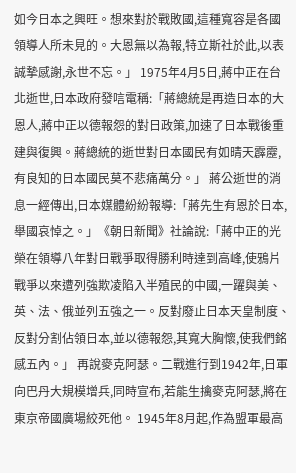如今日本之興旺。想來對於戰敗國,這種寬容是各國領導人所未見的。大恩無以為報,特立斯社於此,以表誠摯感謝,永世不忘。」 1975年4月5日,蔣中正在台北逝世,日本政府發唁電稱:「蔣總統是再造日本的大恩人,蔣中正以德報怨的對日政策,加速了日本戰後重建與復興。蔣總統的逝世對日本國民有如晴天霹靂,有良知的日本國民莫不悲痛萬分。」 蔣公逝世的消息一經傳出,日本媒體紛紛報導:「蔣先生有恩於日本,舉國哀悼之。」《朝日新聞》社論說:「蔣中正的光榮在領導八年對日戰爭取得勝利時達到高峰,使鴉片戰爭以來遭列強欺凌陷入半殖民的中國,一躍與美、英、法、俄並列五強之一。反對廢止日本天皇制度、反對分割佔領日本,並以德報怨,其寬大胸懷,使我們銘感五內。」 再說麥克阿瑟。二戰進行到1942年,日軍向巴丹大規模增兵,同時宣布,若能生擒麥克阿瑟,將在東京帝國廣場絞死他。 1945年8月起,作為盟軍最高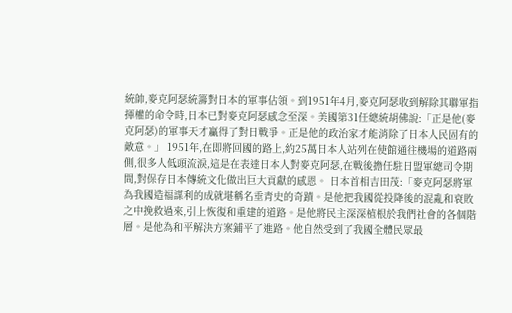統帥,麥克阿瑟統籌對日本的軍事佔領。到1951年4月,麥克阿瑟收到解除其聯軍指揮權的命令時,日本已對麥克阿瑟感念至深。美國第31任總統胡佛說:「正是他(麥克阿瑟)的軍事天才贏得了對日戰爭。正是他的政治家才能消除了日本人民固有的敵意。」 1951年,在即將回國的路上,約25萬日本人站列在使館通往機場的道路兩側,很多人低頭流淚,這是在表達日本人對麥克阿瑟,在戰後擔任駐日盟軍總司令期間,對保存日本傳統文化做出巨大貢獻的感恩。 日本首相吉田茂:「麥克阿瑟將軍為我國造福謀利的成就堪稱名垂青史的奇蹟。是他把我國從投降後的混亂和衰敗之中挽救過來,引上恢復和重建的道路。是他將民主深深植根於我們社會的各個階層。是他為和平解決方案鋪平了進路。他自然受到了我國全體民眾最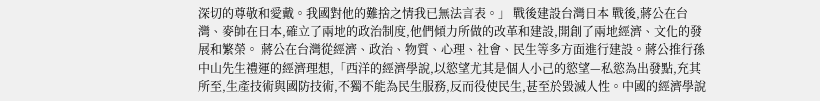深切的尊敬和愛戴。我國對他的難捨之情我已無法言表。」 戰後建設台灣日本 戰後,蔣公在台灣、麥帥在日本,確立了兩地的政治制度,他們傾力所做的改革和建設,開創了兩地經濟、文化的發展和繁榮。 蔣公在台灣從經濟、政治、物質、心理、社會、民生等多方面進行建設。蔣公推行孫中山先生禮運的經濟理想,「西洋的經濟學說,以慾望尤其是個人小己的慾望—私慾為出發點,充其所至,生產技術與國防技術,不獨不能為民生服務,反而役使民生,甚至於毀滅人性。中國的經濟學說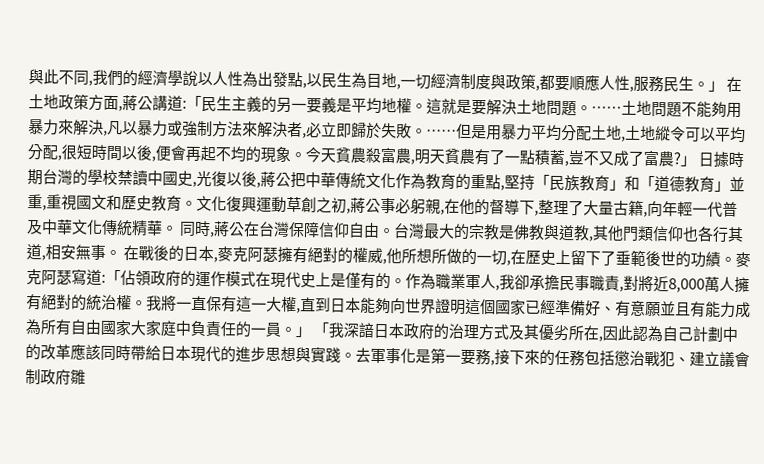與此不同,我們的經濟學說以人性為出發點,以民生為目地,一切經濟制度與政策,都要順應人性,服務民生。」 在土地政策方面,蔣公講道:「民生主義的另一要義是平均地權。這就是要解決土地問題。……土地問題不能夠用暴力來解決,凡以暴力或強制方法來解決者,必立即歸於失敗。……但是用暴力平均分配土地,土地縱令可以平均分配,很短時間以後,便會再起不均的現象。今天貧農殺富農,明天貧農有了一點積蓄,豈不又成了富農?」 日據時期台灣的學校禁讀中國史,光復以後,蔣公把中華傳統文化作為教育的重點,堅持「民族教育」和「道德教育」並重,重視國文和歷史教育。文化復興運動草創之初,蔣公事必躬親,在他的督導下,整理了大量古籍,向年輕一代普及中華文化傳統精華。 同時,蔣公在台灣保障信仰自由。台灣最大的宗教是佛教與道教,其他門類信仰也各行其道,相安無事。 在戰後的日本,麥克阿瑟擁有絕對的權威,他所想所做的一切,在歷史上留下了垂範後世的功績。麥克阿瑟寫道:「佔領政府的運作模式在現代史上是僅有的。作為職業軍人,我卻承擔民事職責,對將近8,000萬人擁有絕對的統治權。我將一直保有這一大權,直到日本能夠向世界證明這個國家已經準備好、有意願並且有能力成為所有自由國家大家庭中負責任的一員。」 「我深諳日本政府的治理方式及其優劣所在,因此認為自己計劃中的改革應該同時帶給日本現代的進步思想與實踐。去軍事化是第一要務,接下來的任務包括懲治戰犯、建立議會制政府雛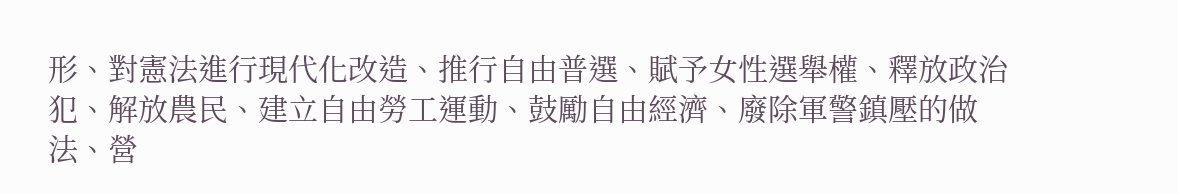形、對憲法進行現代化改造、推行自由普選、賦予女性選舉權、釋放政治犯、解放農民、建立自由勞工運動、鼓勵自由經濟、廢除軍警鎮壓的做法、營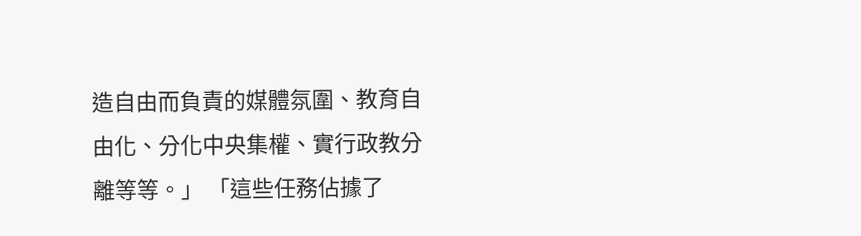造自由而負責的媒體氛圍、教育自由化、分化中央集權、實行政教分離等等。」 「這些任務佔據了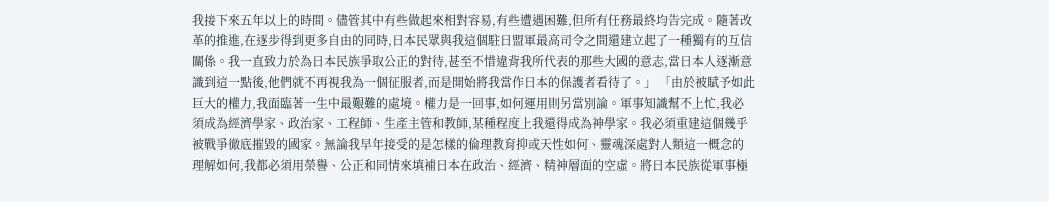我接下來五年以上的時間。儘管其中有些做起來相對容易,有些遭遇困難,但所有任務最終均告完成。隨著改革的推進,在逐步得到更多自由的同時,日本民眾與我這個駐日盟軍最高司令之間還建立起了一種獨有的互信關係。我一直致力於為日本民族爭取公正的對待,甚至不惜違背我所代表的那些大國的意志,當日本人逐漸意識到這一點後,他們就不再視我為一個征服者,而是開始將我當作日本的保護者看待了。」 「由於被賦予如此巨大的權力,我面臨著一生中最艱難的處境。權力是一回事,如何運用則另當別論。軍事知識幫不上忙,我必須成為經濟學家、政治家、工程師、生產主管和教師,某種程度上我還得成為神學家。我必須重建這個幾乎被戰爭徹底摧毀的國家。無論我早年接受的是怎樣的倫理教育抑或天性如何、靈魂深處對人類這一概念的理解如何,我都必須用榮譽、公正和同情來填補日本在政治、經濟、精神層面的空虛。將日本民族從軍事極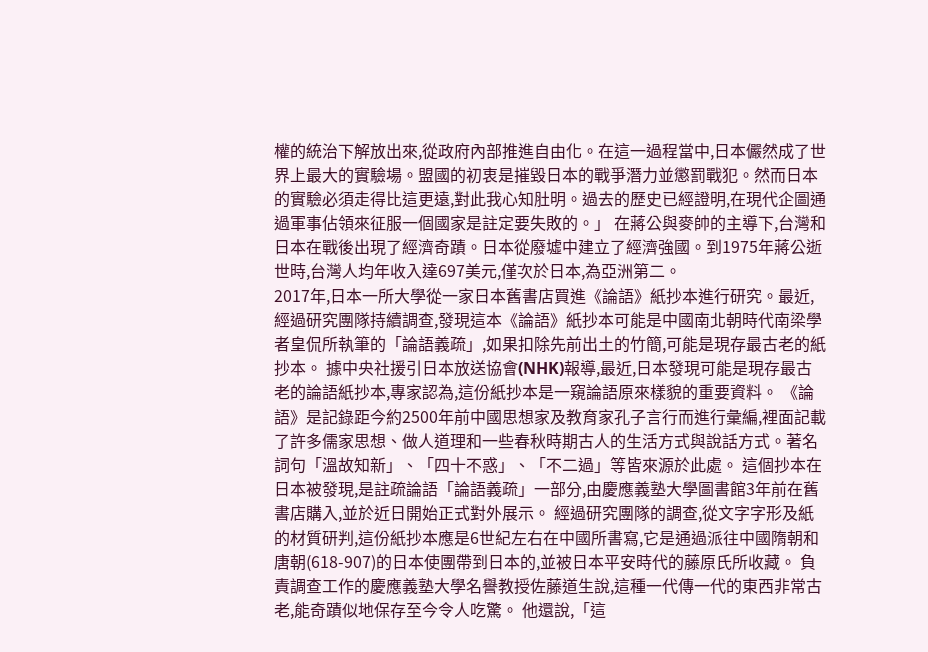權的統治下解放出來,從政府內部推進自由化。在這一過程當中,日本儼然成了世界上最大的實驗場。盟國的初衷是摧毀日本的戰爭潛力並懲罰戰犯。然而日本的實驗必須走得比這更遠,對此我心知肚明。過去的歷史已經證明,在現代企圖通過軍事佔領來征服一個國家是註定要失敗的。」 在蔣公與麥帥的主導下,台灣和日本在戰後出現了經濟奇蹟。日本從廢墟中建立了經濟強國。到1975年蔣公逝世時,台灣人均年收入達697美元,僅次於日本,為亞洲第二。
2017年,日本一所大學從一家日本舊書店買進《論語》紙抄本進行研究。最近,經過研究團隊持續調查,發現這本《論語》紙抄本可能是中國南北朝時代南梁學者皇侃所執筆的「論語義疏」,如果扣除先前出土的竹簡,可能是現存最古老的紙抄本。 據中央社援引日本放送協會(NHK)報導,最近,日本發現可能是現存最古老的論語紙抄本,專家認為,這份紙抄本是一窺論語原來樣貌的重要資料。 《論語》是記錄距今約2500年前中國思想家及教育家孔子言行而進行彙編,裡面記載了許多儒家思想、做人道理和一些春秋時期古人的生活方式與說話方式。著名詞句「溫故知新」、「四十不惑」、「不二過」等皆來源於此處。 這個抄本在日本被發現,是註疏論語「論語義疏」一部分,由慶應義塾大學圖書館3年前在舊書店購入,並於近日開始正式對外展示。 經過研究團隊的調查,從文字字形及紙的材質研判,這份紙抄本應是6世紀左右在中國所書寫,它是通過派往中國隋朝和唐朝(618-907)的日本使團帶到日本的,並被日本平安時代的藤原氏所收藏。 負責調查工作的慶應義塾大學名譽教授佐藤道生說,這種一代傳一代的東西非常古老,能奇蹟似地保存至今令人吃驚。 他還說,「這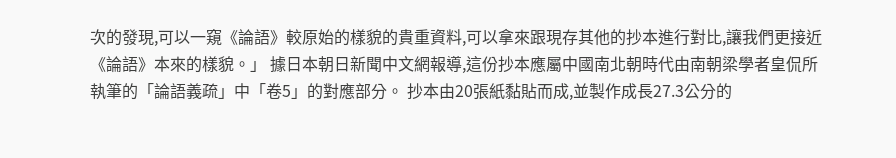次的發現,可以一窺《論語》較原始的樣貌的貴重資料,可以拿來跟現存其他的抄本進行對比,讓我們更接近《論語》本來的樣貌。」 據日本朝日新聞中文網報導,這份抄本應屬中國南北朝時代由南朝梁學者皇侃所執筆的「論語義疏」中「卷5」的對應部分。 抄本由20張紙黏貼而成,並製作成長27.3公分的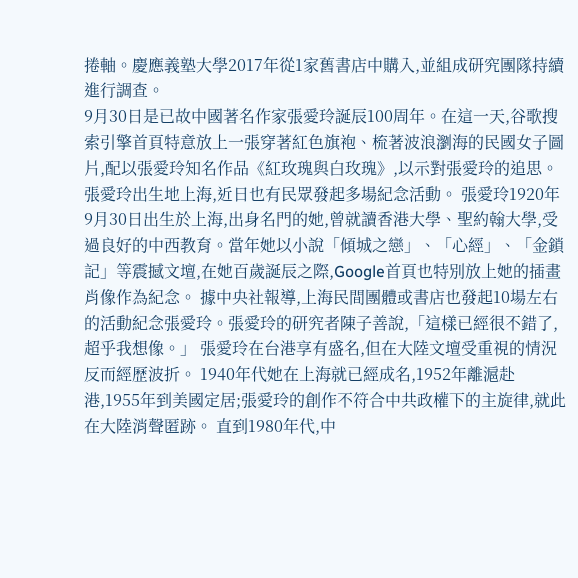捲軸。慶應義塾大學2017年從1家舊書店中購入,並組成研究團隊持續進行調查。
9月30日是已故中國著名作家張愛玲誕辰100周年。在這一天,谷歌搜索引擎首頁特意放上一張穿著紅色旗袍、梳著波浪瀏海的民國女子圖片,配以張愛玲知名作品《紅玫瑰與白玫瑰》,以示對張愛玲的追思。張愛玲出生地上海,近日也有民眾發起多場紀念活動。 張愛玲1920年9月30日出生於上海,出身名門的她,曾就讀香港大學、聖約翰大學,受過良好的中西教育。當年她以小說「傾城之戀」、「心經」、「金鎖記」等震撼文壇,在她百歲誕辰之際,Google首頁也特別放上她的插畫肖像作為紀念。 據中央社報導,上海民間團體或書店也發起10場左右的活動紀念張愛玲。張愛玲的研究者陳子善說,「這樣已經很不錯了,超乎我想像。」 張愛玲在台港享有盛名,但在大陸文壇受重視的情況反而經歷波折。 1940年代她在上海就已經成名,1952年離滬赴港,1955年到美國定居;張愛玲的創作不符合中共政權下的主旋律,就此在大陸消聲匿跡。 直到1980年代,中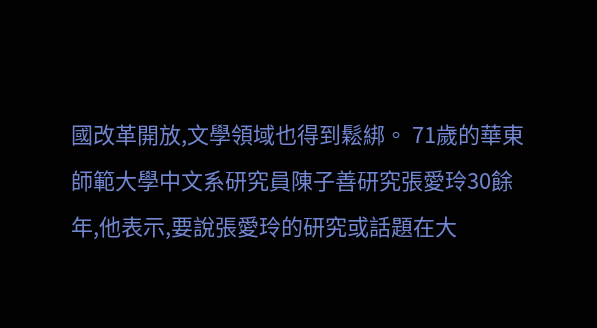國改革開放,文學領域也得到鬆綁。 71歲的華東師範大學中文系研究員陳子善研究張愛玲30餘年,他表示,要說張愛玲的研究或話題在大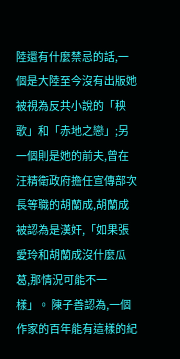陸還有什麼禁忌的話,一個是大陸至今沒有出版她被視為反共小說的「秧歌」和「赤地之戀」;另一個則是她的前夫,曾在汪精衛政府擔任宣傳部次長等職的胡蘭成,胡蘭成被認為是漢奸,「如果張愛玲和胡蘭成沒什麼瓜葛,那情況可能不一樣」。 陳子善認為,一個作家的百年能有這樣的紀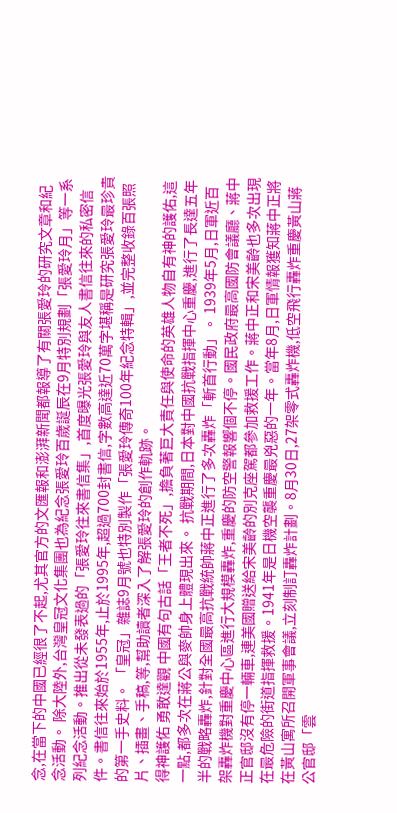念,在當下的中國已經很了不起,尤其官方的文匯報和澎湃新聞都報導了有關張愛玲的研究文章和紀念活動。 除大陸外,台灣皇冠文化集團也為紀念張愛玲百歲誕辰在9月特別規劃「張愛玲月」等一系列紀念活動。推出從未發表過的「張愛玲往來書信集」,首度曝光張愛玲與友人書信往來的私密信件。書信往來始於1955年,止於1995年,超過700封書信,字數高達近70萬字堪稱是研究張愛玲最珍貴的第一手史料。 「皇冠」雜誌9月號也特別製作「張愛玲傳奇100年紀念特輯」,並完整收錄百張照片、插畫、手稿,等,幫助讀者深入了解張愛玲的創作軌跡。
得神護佑 勇敢達觀 中國有句古話「王者不死」,擔負著巨大責任與使命的英雄人物自有神的護佑,這一點,都多次在蔣公與麥帥身上體現出來。 抗戰期間,日本對中國抗戰指揮中心重慶,進行了長達五年半的戰略轟炸,針對全國最高抗戰統帥蔣中正進行了多次轟炸「斬首行動」。 1939年5月,日軍近百架轟炸機對重慶中心區進行大規模轟炸,重慶的防空警報響個不停。國民政府最高國防會議廳、蔣中正官邸沒有停一輛車,連美國贈送給宋美齡的別克座駕都參加救援工作。蔣中正和宋美齡也多次出現在最危險的街道指揮救援。1941年是日機空襲重慶最兇惡的一年。當年8月,日軍情報獲知蔣中正將在黃山寓所召開軍事會議,立刻制訂轟炸計劃。8月30日,27架零式轟炸機,低空飛行轟炸重慶黃山蔣公官邸「雲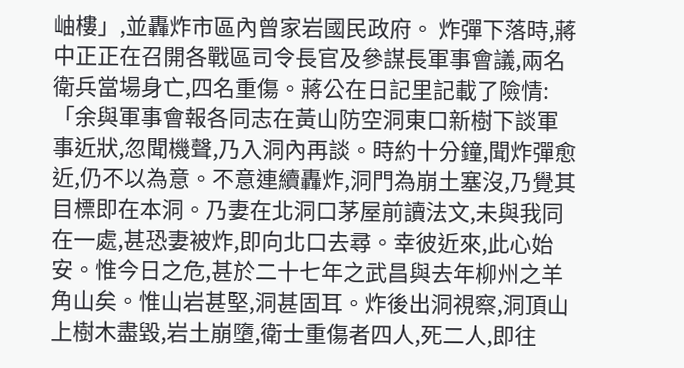岫樓」,並轟炸市區內曾家岩國民政府。 炸彈下落時,蔣中正正在召開各戰區司令長官及參謀長軍事會議,兩名衛兵當場身亡,四名重傷。蔣公在日記里記載了險情:「余與軍事會報各同志在黃山防空洞東口新樹下談軍事近狀,忽聞機聲,乃入洞內再談。時約十分鐘,聞炸彈愈近,仍不以為意。不意連續轟炸,洞門為崩土塞沒,乃覺其目標即在本洞。乃妻在北洞口茅屋前讀法文,未與我同在一處,甚恐妻被炸,即向北口去尋。幸彼近來,此心始安。惟今日之危,甚於二十七年之武昌與去年柳州之羊角山矣。惟山岩甚堅,洞甚固耳。炸後出洞視察,洞頂山上樹木盡毀,岩土崩墮,衛士重傷者四人,死二人,即往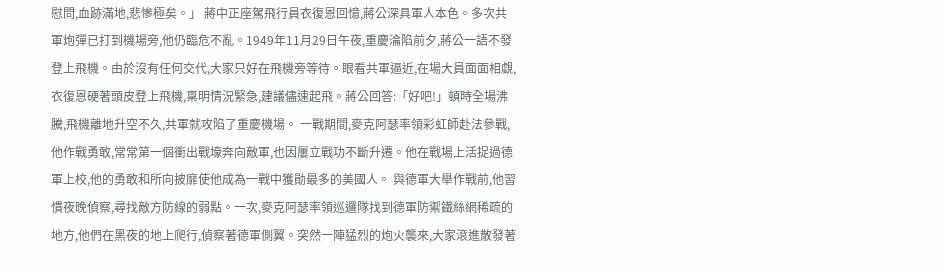慰問,血跡滿地,悲慘極矣。」 蔣中正座駕飛行員衣復恩回憶,蔣公深具軍人本色。多次共軍炮彈已打到機場旁,他仍臨危不亂。1949年11月29日午夜,重慶淪陷前夕,蔣公一語不發登上飛機。由於沒有任何交代,大家只好在飛機旁等待。眼看共軍逼近,在場大員面面相覷,衣復恩硬著頭皮登上飛機,稟明情況緊急,建議儘速起飛。蔣公回答:「好吧!」頓時全場沸騰,飛機離地升空不久,共軍就攻陷了重慶機場。 一戰期間,麥克阿瑟率領彩虹師赴法參戰,他作戰勇敢,常常第一個衝出戰壕奔向敵軍,也因屢立戰功不斷升遷。他在戰場上活捉過德軍上校,他的勇敢和所向披靡使他成為一戰中獲勛最多的美國人。 與德軍大舉作戰前,他習慣夜晚偵察,尋找敵方防線的弱點。一次,麥克阿瑟率領巡邏隊找到德軍防禦鐵絲網稀疏的地方,他們在黑夜的地上爬行,偵察著德軍側翼。突然一陣猛烈的炮火襲來,大家滾進散發著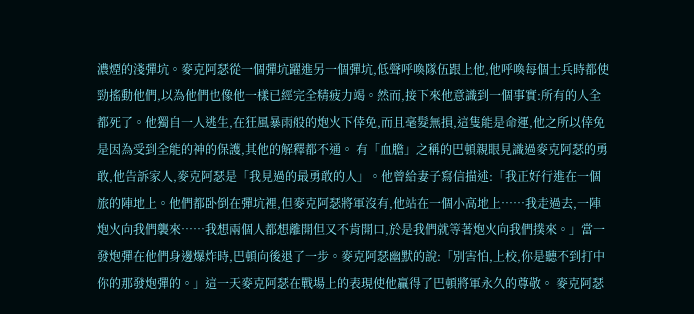濃煙的淺彈坑。麥克阿瑟從一個彈坑躍進另一個彈坑,低聲呼喚隊伍跟上他,他呼喚每個士兵時都使勁搖動他們,以為他們也像他一樣已經完全精疲力竭。然而,接下來他意識到一個事實:所有的人全都死了。他獨自一人逃生,在狂風暴雨般的炮火下倖免,而且毫髮無損,這隻能是命運,他之所以倖免是因為受到全能的神的保護,其他的解釋都不通。 有「血膽」之稱的巴頓親眼見識過麥克阿瑟的勇敢,他告訴家人,麥克阿瑟是「我見過的最勇敢的人」。他曾給妻子寫信描述:「我正好行進在一個旅的陣地上。他們都卧倒在彈坑裡,但麥克阿瑟將軍沒有,他站在一個小高地上……我走過去,一陣炮火向我們襲來……我想兩個人都想離開但又不肯開口,於是我們就等著炮火向我們撲來。」當一發炮彈在他們身邊爆炸時,巴頓向後退了一步。麥克阿瑟幽默的說:「別害怕,上校,你是聽不到打中你的那發炮彈的。」這一天麥克阿瑟在戰場上的表現使他贏得了巴頓將軍永久的尊敬。 麥克阿瑟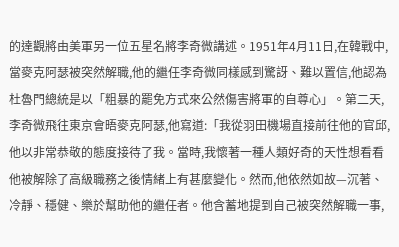的達觀將由美軍另一位五星名將李奇微講述。1951年4月11日,在韓戰中,當麥克阿瑟被突然解職,他的繼任李奇微同樣感到驚訝、難以置信,他認為杜魯門總統是以「粗暴的罷免方式來公然傷害將軍的自尊心」。第二天,李奇微飛往東京會晤麥克阿瑟,他寫道:「我從羽田機場直接前往他的官邱,他以非常恭敬的態度接待了我。當時,我懷著一種人類好奇的天性想看看他被解除了高級職務之後情緒上有甚麼變化。然而,他依然如故—沉著、冷靜、穩健、樂於幫助他的繼任者。他含蓄地提到自己被突然解職一事,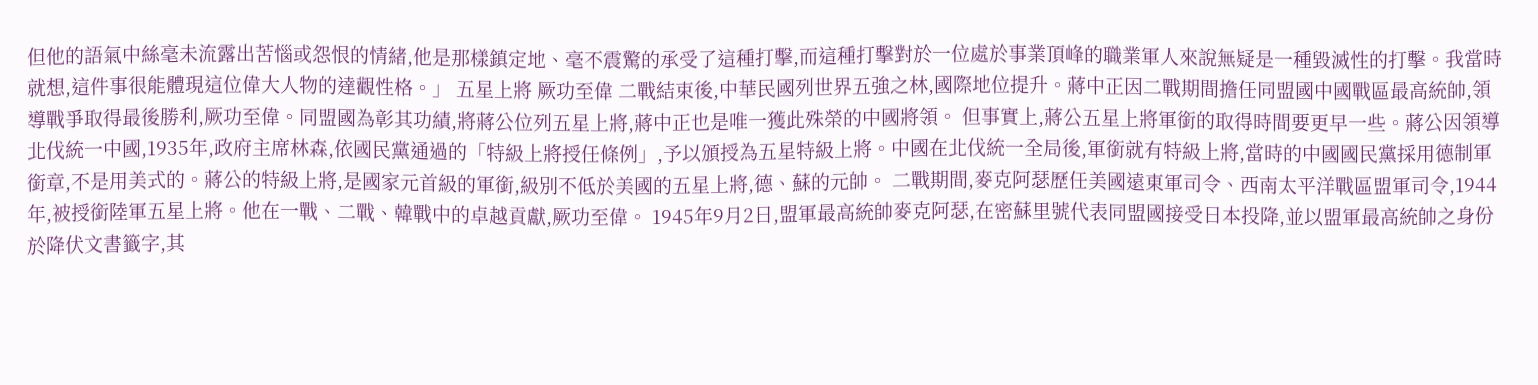但他的語氣中絲毫未流露出苦惱或怨恨的情緒,他是那樣鎮定地、毫不震驚的承受了這種打擊,而這種打擊對於一位處於事業頂峰的職業軍人來說無疑是一種毀滅性的打擊。我當時就想,這件事很能體現這位偉大人物的達觀性格。」 五星上將 厥功至偉 二戰結束後,中華民國列世界五強之林,國際地位提升。蔣中正因二戰期間擔任同盟國中國戰區最高統帥,領導戰爭取得最後勝利,厥功至偉。同盟國為彰其功績,將蔣公位列五星上將,蔣中正也是唯一獲此殊榮的中國將領。 但事實上,蔣公五星上將軍銜的取得時間要更早一些。蔣公因領導北伐統一中國,1935年,政府主席林森,依國民黨通過的「特級上將授任條例」,予以頒授為五星特級上將。中國在北伐統一全局後,軍銜就有特級上將,當時的中國國民黨採用德制軍銜章,不是用美式的。蔣公的特級上將,是國家元首級的軍銜,級別不低於美國的五星上將,德、蘇的元帥。 二戰期間,麥克阿瑟歷任美國遠東軍司令、西南太平洋戰區盟軍司令,1944年,被授銜陸軍五星上將。他在一戰、二戰、韓戰中的卓越貢獻,厥功至偉。 1945年9月2日,盟軍最高統帥麥克阿瑟,在密蘇里號代表同盟國接受日本投降,並以盟軍最高統帥之身份於降伏文書籤字,其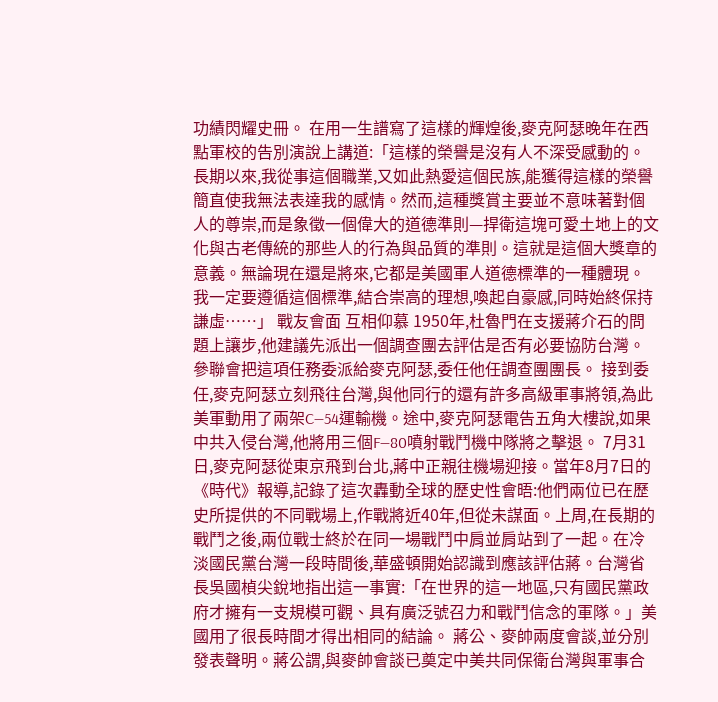功績閃耀史冊。 在用一生譜寫了這樣的輝煌後,麥克阿瑟晚年在西點軍校的告別演說上講道:「這樣的榮譽是沒有人不深受感動的。長期以來,我從事這個職業,又如此熱愛這個民族,能獲得這樣的榮譽簡直使我無法表達我的感情。然而,這種獎賞主要並不意味著對個人的尊崇,而是象徵一個偉大的道德準則—捍衛這塊可愛土地上的文化與古老傳統的那些人的行為與品質的準則。這就是這個大獎章的意義。無論現在還是將來,它都是美國軍人道德標準的一種體現。我一定要遵循這個標準,結合崇高的理想,喚起自豪感,同時始終保持謙虛……」 戰友會面 互相仰慕 1950年,杜魯門在支援蔣介石的問題上讓步,他建議先派出一個調查團去評估是否有必要協防台灣。參聯會把這項任務委派給麥克阿瑟,委任他任調查團團長。 接到委任,麥克阿瑟立刻飛往台灣,與他同行的還有許多高級軍事將領,為此美軍動用了兩架C—54運輸機。途中,麥克阿瑟電告五角大樓說,如果中共入侵台灣,他將用三個F—80噴射戰鬥機中隊將之擊退。 7月31日,麥克阿瑟從東京飛到台北,蔣中正親往機場迎接。當年8月7日的《時代》報導,記錄了這次轟動全球的歷史性會晤:他們兩位已在歷史所提供的不同戰場上,作戰將近40年,但從未謀面。上周,在長期的戰鬥之後,兩位戰士終於在同一場戰鬥中肩並肩站到了一起。在冷淡國民黨台灣一段時間後,華盛頓開始認識到應該評估蔣。台灣省長吳國楨尖銳地指出這一事實:「在世界的這一地區,只有國民黨政府才擁有一支規模可觀、具有廣泛號召力和戰鬥信念的軍隊。」美國用了很長時間才得出相同的結論。 蔣公、麥帥兩度會談,並分別發表聲明。蔣公謂,與麥帥會談已奠定中美共同保衛台灣與軍事合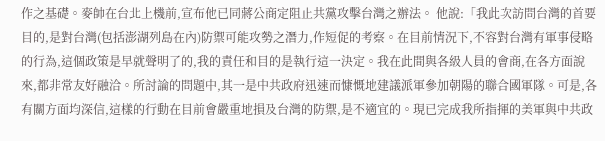作之基礎。麥帥在台北上機前,宣布他已同蔣公商定阻止共黨攻擊台灣之辦法。 他說:「我此次訪問台灣的首要目的,是對台灣(包括澎湖列島在內)防禦可能攻勢之潛力,作短促的考察。在目前情況下,不容對台灣有軍事侵略的行為,這個政策是早就聲明了的,我的責任和目的是執行這一決定。我在此間與各級人員的會商,在各方面說來,都非常友好融洽。所討論的問題中,其一是中共政府迅速而慷慨地建議派軍參加朝陽的聯合國軍隊。可是,各有關方面均深信,這樣的行動在目前會嚴重地損及台灣的防禦,是不適宜的。現已完成我所指揮的美軍與中共政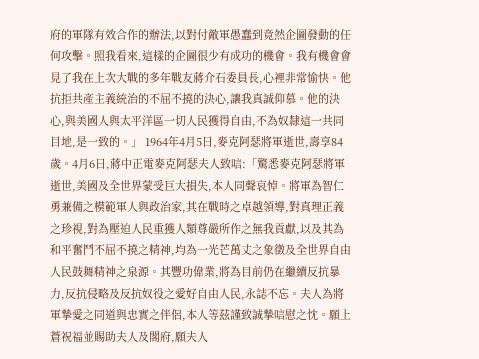府的軍隊有效合作的辦法,以對付敵軍愚蠢到竟然企圖發動的任何攻擊。照我看來,這樣的企圖很少有成功的機會。我有機會會見了我在上次大戰的多年戰友蔣介石委員長,心裡非常愉快。他抗拒共產主義統治的不屈不撓的決心,讓我真誠仰慕。他的決心,與美國人與太平洋區一切人民獲得自由,不為奴隸這一共同目地,是一致的。」 1964年4月5日,麥克阿瑟將軍逝世,壽享84歲。4月6日,蔣中正電麥克阿瑟夫人致唁:「驚悉麥克阿瑟將軍逝世,美國及全世界蒙受巨大損失,本人同聲哀悼。將軍為智仁勇兼備之模範軍人與政治家,其在戰時之卓越領導,對真理正義之珍視,對為壓迫人民重獲人類尊嚴所作之無我貢獻,以及其為和平奮鬥不屈不撓之精神,均為一光芒萬丈之象徵及全世界自由人民鼓舞精神之泉源。其豐功偉業,將為目前仍在繼續反抗暴力,反抗侵略及反抗奴役之愛好自由人民,永誌不忘。夫人為將軍摯愛之同道與忠實之伴侶,本人等茲謹致誠摯唁慰之忱。願上蒼祝福並賜助夫人及閣府,願夫人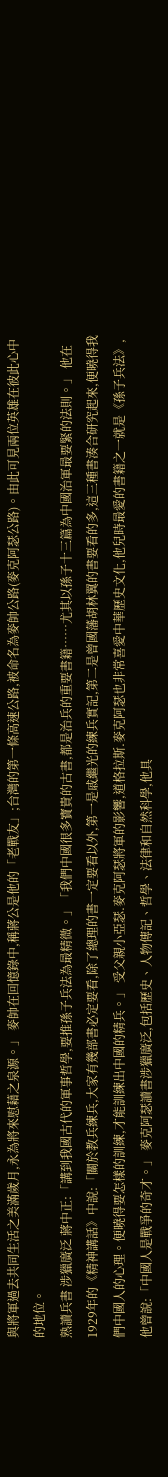與將軍過去共同生活之美滿歲月,永為將來慰藉之泉源。」 麥帥在回憶錄中,稱蔣公是他的「老戰友」;台灣的第一條高速公路,被命名為麥帥公路(麥克阿瑟公路)。由此可見兩位英雄在彼此心中的地位。
熟讀兵書 涉獵廣泛 蔣中正:「講到我國古代的軍事哲學,要推孫子兵法為最精微。」「我們中國很多寶貴的古書,都是治兵的重要書籍……尤其以孫子十三篇為中國治軍最要緊的法則。」 他在1929年的《精神講話》中說:「關於教兵練兵,大家有幾部書必定要看,除了總理的書一定要看以外,第一是戚繼光的練兵實記,第二是曾國藩胡林翼的書要看的多,這三種書湊合研究起來,便曉得我們中國人的心理。便曉得要怎樣的訓練,才能訓練出中國的精兵。」 受父親小亞瑟.麥克阿瑟將軍的影響,道格拉斯.麥克阿瑟也非常喜愛中華歷史文化,他兒時最愛的書籍之一就是《孫子兵法》,他曾說:「中國人是戰爭的奇才。」 麥克阿瑟讀書涉獵廣泛,包括歷史、人物傳記、哲學、法律和自然科學,他具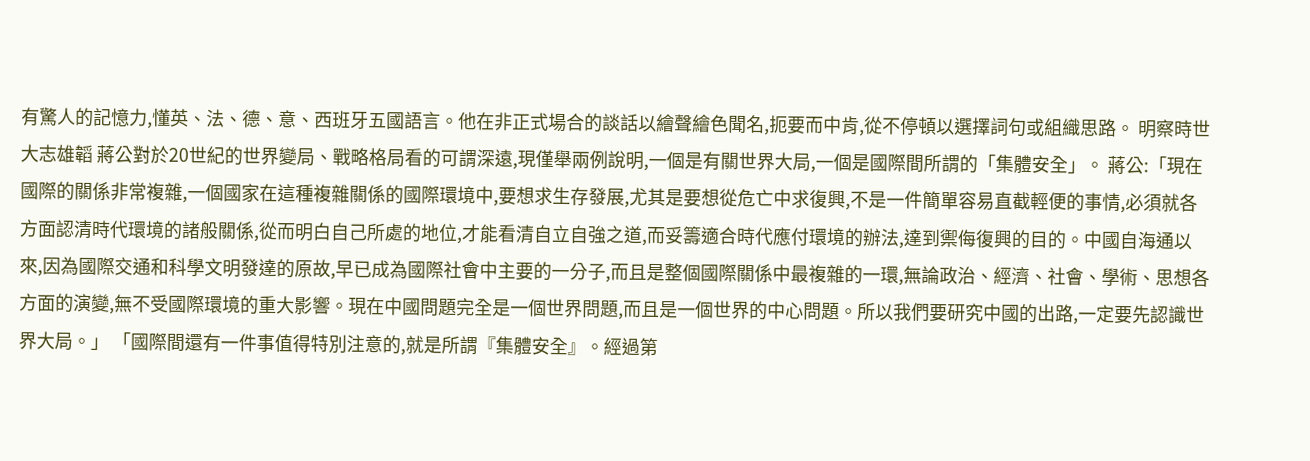有驚人的記憶力,懂英、法、德、意、西班牙五國語言。他在非正式場合的談話以繪聲繪色聞名,扼要而中肯,從不停頓以選擇詞句或組織思路。 明察時世 大志雄韜 蔣公對於20世紀的世界變局、戰略格局看的可謂深遠,現僅舉兩例說明,一個是有關世界大局,一個是國際間所謂的「集體安全」。 蔣公:「現在國際的關係非常複雜,一個國家在這種複雜關係的國際環境中,要想求生存發展,尤其是要想從危亡中求復興,不是一件簡單容易直截輕便的事情,必須就各方面認清時代環境的諸般關係,從而明白自己所處的地位,才能看清自立自強之道,而妥籌適合時代應付環境的辦法,達到禦侮復興的目的。中國自海通以來,因為國際交通和科學文明發達的原故,早已成為國際社會中主要的一分子,而且是整個國際關係中最複雜的一環,無論政治、經濟、社會、學術、思想各方面的演變,無不受國際環境的重大影響。現在中國問題完全是一個世界問題,而且是一個世界的中心問題。所以我們要研究中國的出路,一定要先認識世界大局。」 「國際間還有一件事值得特別注意的,就是所謂『集體安全』。經過第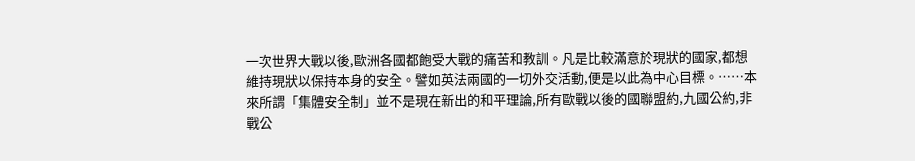一次世界大戰以後,歐洲各國都飽受大戰的痛苦和教訓。凡是比較滿意於現狀的國家,都想維持現狀以保持本身的安全。譬如英法兩國的一切外交活動,便是以此為中心目標。……本來所謂「集體安全制」並不是現在新出的和平理論,所有歐戰以後的國聯盟約,九國公約,非戰公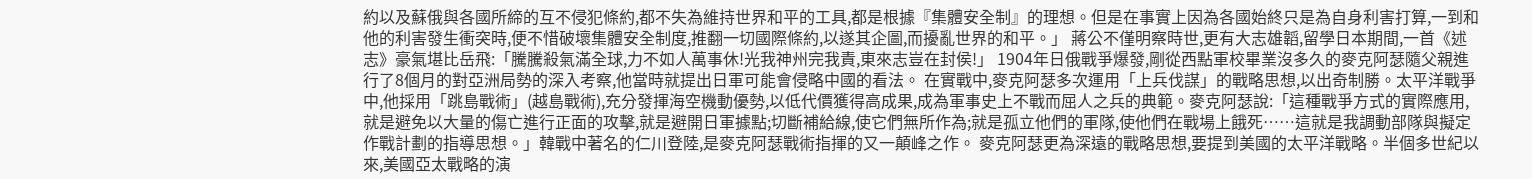約以及蘇俄與各國所締的互不侵犯條約,都不失為維持世界和平的工具,都是根據『集體安全制』的理想。但是在事實上因為各國始終只是為自身利害打算,一到和他的利害發生衝突時,便不惜破壞集體安全制度,推翻一切國際條約,以遂其企圖,而擾亂世界的和平。」 蔣公不僅明察時世,更有大志雄韜,留學日本期間,一首《述志》豪氣堪比岳飛:「騰騰殺氣滿全球,力不如人萬事休!光我神州完我責,東來志豈在封侯!」 1904年日俄戰爭爆發,剛從西點軍校畢業沒多久的麥克阿瑟隨父親進行了8個月的對亞洲局勢的深入考察,他當時就提出日軍可能會侵略中國的看法。 在實戰中,麥克阿瑟多次運用「上兵伐謀」的戰略思想,以出奇制勝。太平洋戰爭中,他採用「跳島戰術」(越島戰術),充分發揮海空機動優勢,以低代價獲得高成果,成為軍事史上不戰而屈人之兵的典範。麥克阿瑟說:「這種戰爭方式的實際應用,就是避免以大量的傷亡進行正面的攻擊,就是避開日軍據點;切斷補給線,使它們無所作為;就是孤立他們的軍隊,使他們在戰場上餓死……這就是我調動部隊與擬定作戰計劃的指導思想。」韓戰中著名的仁川登陸,是麥克阿瑟戰術指揮的又一顛峰之作。 麥克阿瑟更為深遠的戰略思想,要提到美國的太平洋戰略。半個多世紀以來,美國亞太戰略的演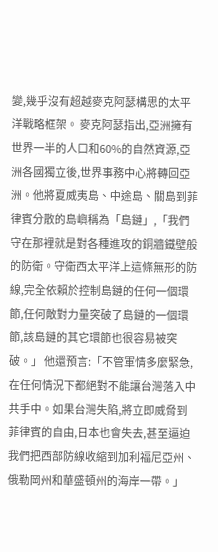變,幾乎沒有超越麥克阿瑟構思的太平洋戰略框架。 麥克阿瑟指出,亞洲擁有世界一半的人口和60%的自然資源,亞洲各國獨立後,世界事務中心將轉回亞洲。他將夏威夷島、中途島、關島到菲律賓分散的島嶼稱為「島鏈」,「我們守在那裡就是對各種進攻的銅牆鐵壁般的防衛。守衛西太平洋上這條無形的防線,完全依賴於控制島鏈的任何一個環節,任何敵對力量突破了島鏈的一個環節,該島鏈的其它環節也很容易被突破。」 他還預言:「不管軍情多麼緊急,在任何情況下都絕對不能讓台灣落入中共手中。如果台灣失陷,將立即威脅到菲律賓的自由,日本也會失去,甚至逼迫我們把西部防線收縮到加利福尼亞州、俄勒岡州和華盛頓州的海岸一帶。」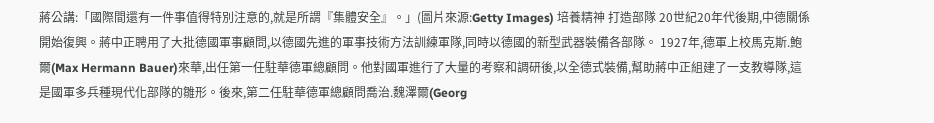蔣公講:「國際間還有一件事值得特別注意的,就是所謂『集體安全』。」(圖片來源:Getty Images) 培養精神 打造部隊 20世紀20年代後期,中德關係開始復興。蔣中正聘用了大批德國軍事顧問,以德國先進的軍事技術方法訓練軍隊,同時以德國的新型武器裝備各部隊。 1927年,德軍上校馬克斯.鮑爾(Max Hermann Bauer)來華,出任第一任駐華德軍總顧問。他對國軍進行了大量的考察和調研後,以全德式裝備,幫助蔣中正組建了一支教導隊,這是國軍多兵種現代化部隊的雛形。後來,第二任駐華德軍總顧問喬治.魏澤爾(Georg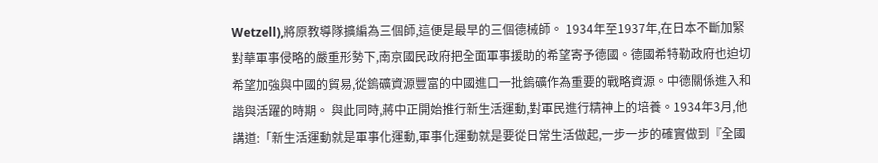Wetzell),將原教導隊擴編為三個師,這便是最早的三個德械師。 1934年至1937年,在日本不斷加緊對華軍事侵略的嚴重形勢下,南京國民政府把全面軍事援助的希望寄予德國。德國希特勒政府也迫切希望加強與中國的貿易,從鎢礦資源豐富的中國進口一批鎢礦作為重要的戰略資源。中德關係進入和諧與活躍的時期。 與此同時,蔣中正開始推行新生活運動,對軍民進行精神上的培養。1934年3月,他講道:「新生活運動就是軍事化運動,軍事化運動就是要從日常生活做起,一步一步的確實做到『全國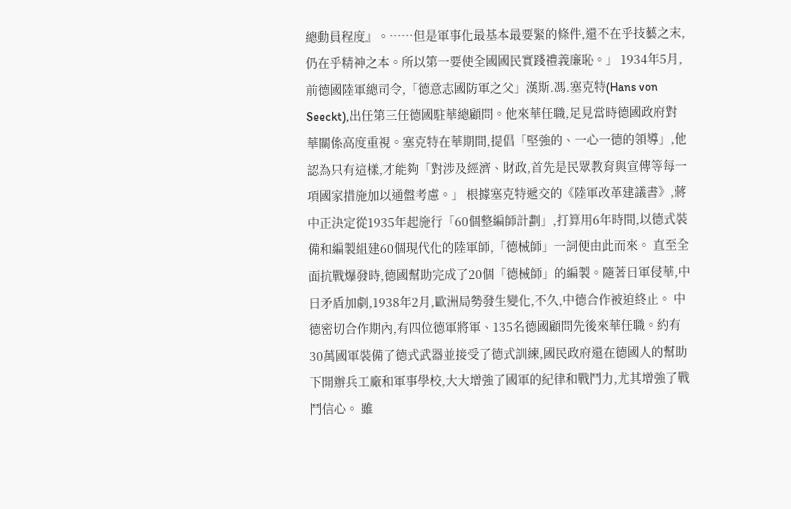總動員程度』。……但是軍事化最基本最要緊的條件,還不在乎技藝之末,仍在乎精神之本。所以第一要使全國國民實踐禮義廉恥。」 1934年5月,前德國陸軍總司令,「德意志國防軍之父」漢斯.馮.塞克特(Hans von Seeckt),出任第三任德國駐華總顧問。他來華任職,足見當時德國政府對華關係高度重視。塞克特在華期間,提倡「堅強的、一心一德的領導」,他認為只有這樣,才能夠「對涉及經濟、財政,首先是民眾教育與宣傳等每一項國家措施加以通盤考慮。」 根據塞克特遞交的《陸軍改革建議書》,蔣中正決定從1935年起施行「60個整編師計劃」,打算用6年時間,以德式裝備和編製組建60個現代化的陸軍師,「德械師」一詞便由此而來。 直至全面抗戰爆發時,德國幫助完成了20個「德械師」的編製。隨著日軍侵華,中日矛盾加劇,1938年2月,歐洲局勢發生變化,不久,中德合作被迫終止。 中德密切合作期內,有四位德軍將軍、135名德國顧問先後來華任職。約有30萬國軍裝備了德式武器並接受了德式訓練,國民政府還在德國人的幫助下開辦兵工廠和軍事學校,大大增強了國軍的紀律和戰鬥力,尤其增強了戰鬥信心。 雖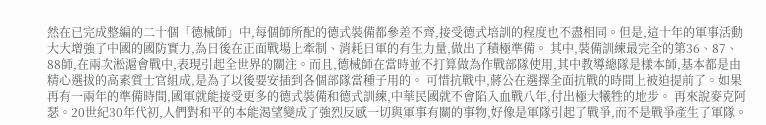然在已完成整編的二十個「德械師」中,每個師所配的德式裝備都參差不齊,接受德式培訓的程度也不盡相同。但是,這十年的軍事活動大大增強了中國的國防實力,為日後在正面戰場上牽制、消耗日軍的有生力量,做出了積極準備。 其中,裝備訓練最完全的第36、87、88師,在兩次淞滬會戰中,表現引起全世界的關注。而且,德械師在當時並不打算做為作戰部隊使用,其中教導總隊是樣本師,基本都是由精心選拔的高素質士官組成,是為了以後要安插到各個部隊當種子用的。 可惜抗戰中,蔣公在選擇全面抗戰的時間上被迫提前了。如果再有一兩年的準備時間,國軍就能接受更多的德式裝備和德式訓練,中華民國就不會陷入血戰八年,付出極大犧牲的地步。 再來說麥克阿瑟。20世紀30年代初,人們對和平的本能渴望變成了強烈反感一切與軍事有關的事物,好像是軍隊引起了戰爭,而不是戰爭產生了軍隊。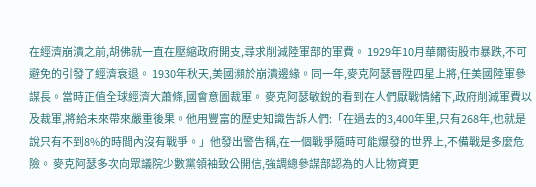在經濟崩潰之前,胡佛就一直在壓縮政府開支,尋求削減陸軍部的軍費。 1929年10月華爾街股市暴跌,不可避免的引發了經濟衰退。 1930年秋天,美國瀕於崩潰邊緣。同一年,麥克阿瑟晉陞四星上將,任美國陸軍參謀長。當時正值全球經濟大蕭條,國會意圖裁軍。 麥克阿瑟敏銳的看到在人們厭戰情緒下,政府削減軍費以及裁軍,將給未來帶來嚴重後果。他用豐富的歷史知識告訴人們:「在過去的3,400年里,只有268年,也就是說只有不到8%的時間內沒有戰爭。」他發出警告稱,在一個戰爭隨時可能爆發的世界上,不備戰是多麼危險。 麥克阿瑟多次向眾議院少數黨領袖致公開信,強調總參謀部認為的人比物資更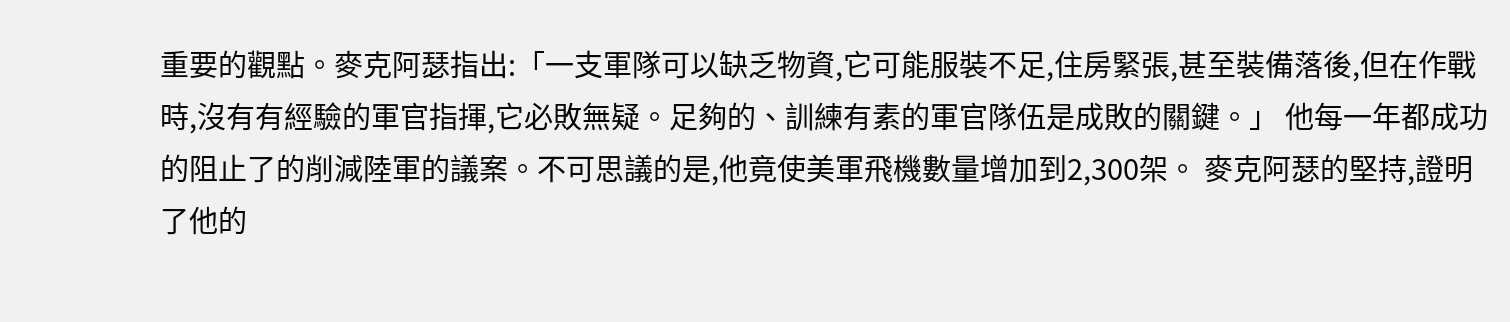重要的觀點。麥克阿瑟指出:「一支軍隊可以缺乏物資,它可能服裝不足,住房緊張,甚至裝備落後,但在作戰時,沒有有經驗的軍官指揮,它必敗無疑。足夠的、訓練有素的軍官隊伍是成敗的關鍵。」 他每一年都成功的阻止了的削減陸軍的議案。不可思議的是,他竟使美軍飛機數量增加到2,300架。 麥克阿瑟的堅持,證明了他的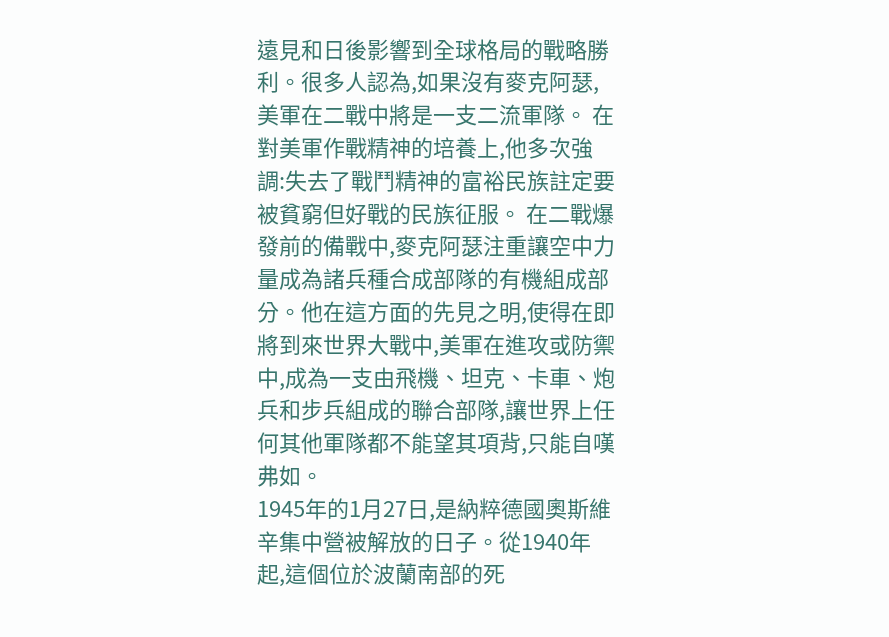遠見和日後影響到全球格局的戰略勝利。很多人認為,如果沒有麥克阿瑟,美軍在二戰中將是一支二流軍隊。 在對美軍作戰精神的培養上,他多次強調:失去了戰鬥精神的富裕民族註定要被貧窮但好戰的民族征服。 在二戰爆發前的備戰中,麥克阿瑟注重讓空中力量成為諸兵種合成部隊的有機組成部分。他在這方面的先見之明,使得在即將到來世界大戰中,美軍在進攻或防禦中,成為一支由飛機、坦克、卡車、炮兵和步兵組成的聯合部隊,讓世界上任何其他軍隊都不能望其項背,只能自嘆弗如。
1945年的1月27日,是納粹德國奧斯維辛集中營被解放的日子。從1940年起,這個位於波蘭南部的死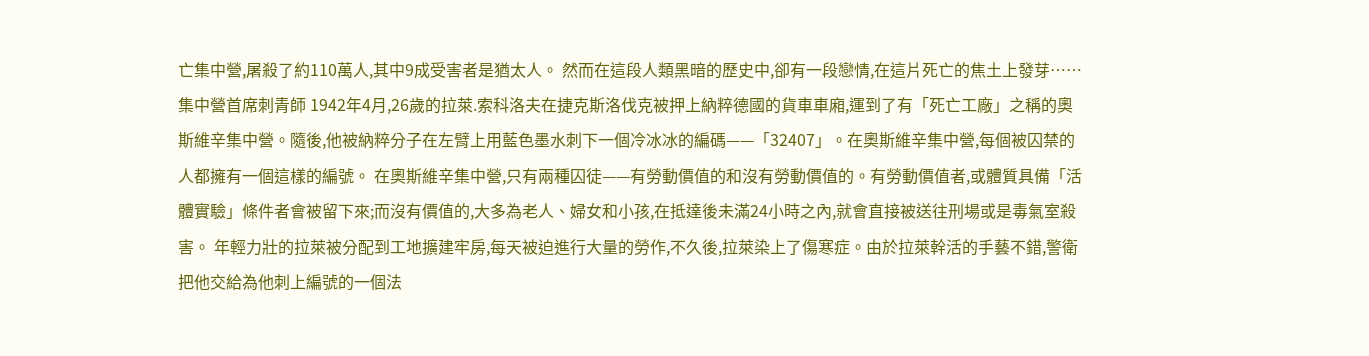亡集中營,屠殺了約110萬人,其中9成受害者是猶太人。 然而在這段人類黑暗的歷史中,卻有一段戀情,在這片死亡的焦土上發芽…… 集中營首席刺青師 1942年4月,26歲的拉萊.索科洛夫在捷克斯洛伐克被押上納粹德國的貨車車廂,運到了有「死亡工廠」之稱的奧斯維辛集中營。隨後,他被納粹分子在左臂上用藍色墨水刺下一個冷冰冰的編碼——「32407」。在奧斯維辛集中營,每個被囚禁的人都擁有一個這樣的編號。 在奧斯維辛集中營,只有兩種囚徒——有勞動價值的和沒有勞動價值的。有勞動價值者,或體質具備「活體實驗」條件者會被留下來;而沒有價值的,大多為老人、婦女和小孩,在抵達後未滿24小時之內,就會直接被送往刑場或是毒氣室殺害。 年輕力壯的拉萊被分配到工地擴建牢房,每天被迫進行大量的勞作,不久後,拉萊染上了傷寒症。由於拉萊幹活的手藝不錯,警衛把他交給為他刺上編號的一個法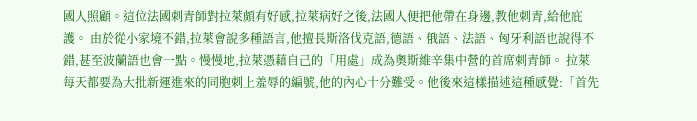國人照顧。這位法國刺青師對拉萊頗有好感,拉萊病好之後,法國人便把他帶在身邊,教他刺青,給他庇護。 由於從小家境不錯,拉萊會說多種語言,他擅長斯洛伐克語,德語、俄語、法語、匈牙利語也說得不錯,甚至波蘭語也會一點。慢慢地,拉萊憑藉自己的「用處」成為奧斯維辛集中營的首席刺青師。 拉萊每天都要為大批新運進來的同胞刺上羞辱的編號,他的內心十分難受。他後來這樣描述這種感覺:「首先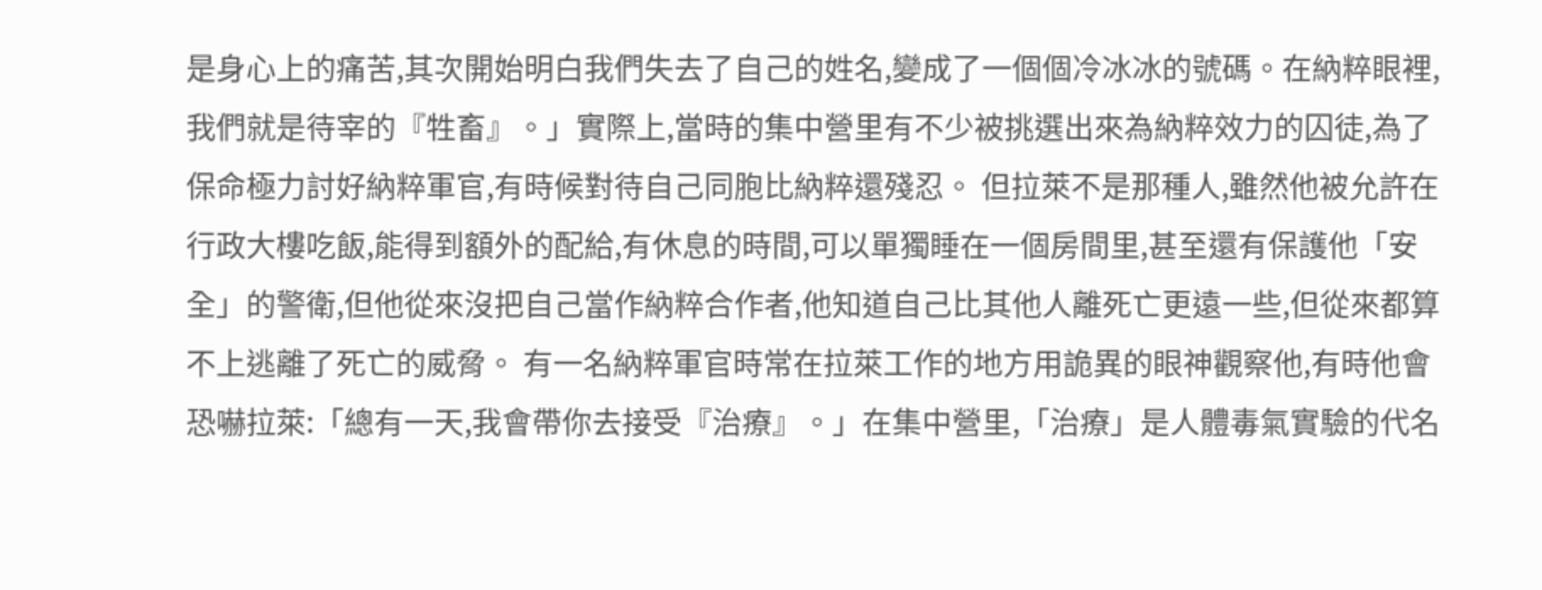是身心上的痛苦,其次開始明白我們失去了自己的姓名,變成了一個個冷冰冰的號碼。在納粹眼裡,我們就是待宰的『牲畜』。」實際上,當時的集中營里有不少被挑選出來為納粹效力的囚徒,為了保命極力討好納粹軍官,有時候對待自己同胞比納粹還殘忍。 但拉萊不是那種人,雖然他被允許在行政大樓吃飯,能得到額外的配給,有休息的時間,可以單獨睡在一個房間里,甚至還有保護他「安全」的警衛,但他從來沒把自己當作納粹合作者,他知道自己比其他人離死亡更遠一些,但從來都算不上逃離了死亡的威脅。 有一名納粹軍官時常在拉萊工作的地方用詭異的眼神觀察他,有時他會恐嚇拉萊:「總有一天,我會帶你去接受『治療』。」在集中營里,「治療」是人體毒氣實驗的代名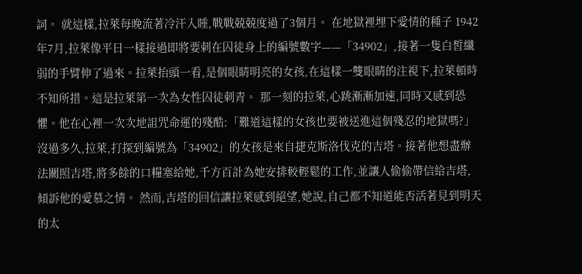詞。 就這樣,拉萊每晚流著冷汗入睡,戰戰兢兢度過了3個月。 在地獄裡埋下愛情的種子 1942年7月,拉萊像平日一樣接過即將要刺在囚徒身上的編號數字——「34902」,接著一隻白皙纖弱的手臂伸了過來。拉萊抬頭一看,是個眼睛明亮的女孩,在這樣一雙眼睛的注視下,拉萊頓時不知所措。這是拉萊第一次為女性囚徒刺青。 那一刻的拉萊,心跳漸漸加速,同時又感到恐懼。他在心裡一次次地詛咒命運的殘酷:「難道這樣的女孩也要被送進這個殘忍的地獄嗎?」 沒過多久,拉萊,打探到編號為「34902」的女孩是來自捷克斯洛伐克的吉塔。接著他想盡辦法關照吉塔,將多餘的口糧塞給她,千方百計為她安排較輕鬆的工作,並讓人偷偷帶信給吉塔,傾訴他的愛慕之情。 然而,吉塔的回信讓拉萊感到絕望,她說,自己都不知道能否活著見到明天的太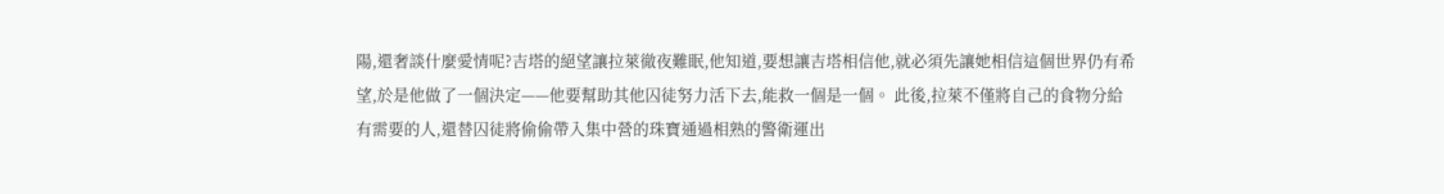陽,還奢談什麼愛情呢?吉塔的絕望讓拉萊徹夜難眠,他知道,要想讓吉塔相信他,就必須先讓她相信這個世界仍有希望,於是他做了一個決定——他要幫助其他囚徒努力活下去,能救一個是一個。 此後,拉萊不僅將自己的食物分給有需要的人,還替囚徒將偷偷帶入集中營的珠寶通過相熟的警衛運出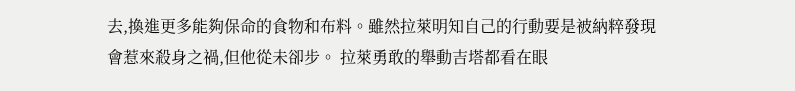去,換進更多能夠保命的食物和布料。雖然拉萊明知自己的行動要是被納粹發現會惹來殺身之禍,但他從未卻步。 拉萊勇敢的舉動吉塔都看在眼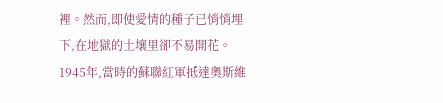裡。然而,即使愛情的種子已悄悄埋下,在地獄的土壤里卻不易開花。 1945年,當時的蘇聯紅軍抵達奧斯維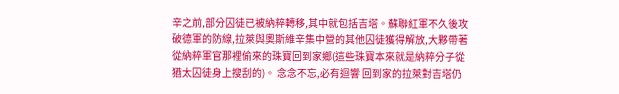辛之前,部分囚徒已被納粹轉移,其中就包括吉塔。蘇聯紅軍不久後攻破德軍的防線,拉萊與奧斯維辛集中營的其他囚徒獲得解放,大夥帶著從納粹軍官那裡偷來的珠寶回到家鄉(這些珠寶本來就是納粹分子從猶太囚徒身上搜刮的)。 念念不忘,必有迴響 回到家的拉萊對吉塔仍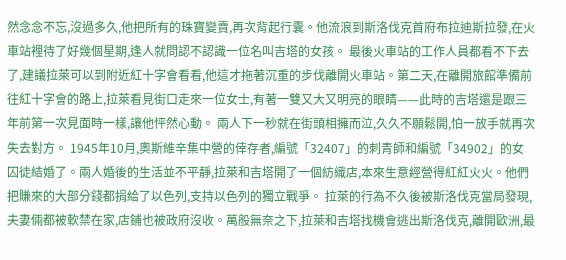然念念不忘,沒過多久,他把所有的珠寶變賣,再次背起行囊。他流浪到斯洛伐克首府布拉迪斯拉發,在火車站裡待了好幾個星期,逢人就問認不認識一位名叫吉塔的女孩。 最後火車站的工作人員都看不下去了,建議拉萊可以到附近紅十字會看看,他這才拖著沉重的步伐離開火車站。第二天,在離開旅館準備前往紅十字會的路上,拉萊看見街口走來一位女士,有著一雙又大又明亮的眼睛——此時的吉塔還是跟三年前第一次見面時一樣,讓他怦然心動。 兩人下一秒就在街頭相擁而泣,久久不願鬆開,怕一放手就再次失去對方。 1945年10月,奧斯維辛集中營的倖存者,編號「32407」的刺青師和編號「34902」的女囚徒結婚了。兩人婚後的生活並不平靜,拉萊和吉塔開了一個紡織店,本來生意經營得紅紅火火。他們把賺來的大部分錢都捐給了以色列,支持以色列的獨立戰爭。 拉萊的行為不久後被斯洛伐克當局發現,夫妻倆都被軟禁在家,店鋪也被政府沒收。萬般無奈之下,拉萊和吉塔找機會逃出斯洛伐克,離開歐洲,最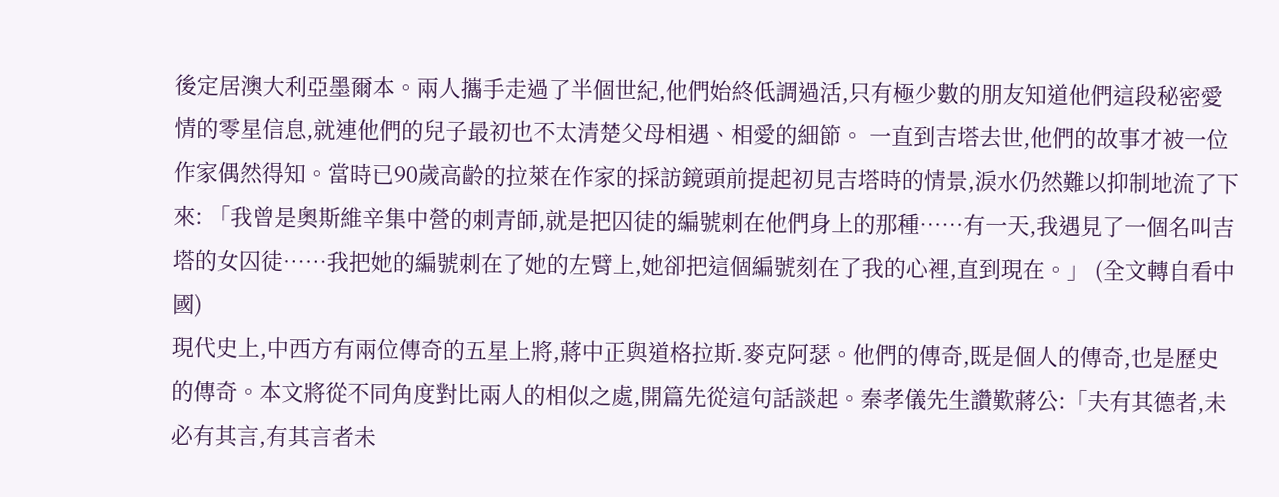後定居澳大利亞墨爾本。兩人攜手走過了半個世紀,他們始終低調過活,只有極少數的朋友知道他們這段秘密愛情的零星信息,就連他們的兒子最初也不太清楚父母相遇、相愛的細節。 一直到吉塔去世,他們的故事才被一位作家偶然得知。當時已90歲高齡的拉萊在作家的採訪鏡頭前提起初見吉塔時的情景,淚水仍然難以抑制地流了下來: 「我曾是奧斯維辛集中營的刺青師,就是把囚徒的編號刺在他們身上的那種……有一天,我遇見了一個名叫吉塔的女囚徒……我把她的編號刺在了她的左臂上,她卻把這個編號刻在了我的心裡,直到現在。」 (全文轉自看中國)
現代史上,中西方有兩位傳奇的五星上將,蔣中正與道格拉斯.麥克阿瑟。他們的傳奇,既是個人的傳奇,也是歷史的傳奇。本文將從不同角度對比兩人的相似之處,開篇先從這句話談起。秦孝儀先生讚歎蔣公:「夫有其德者,未必有其言,有其言者未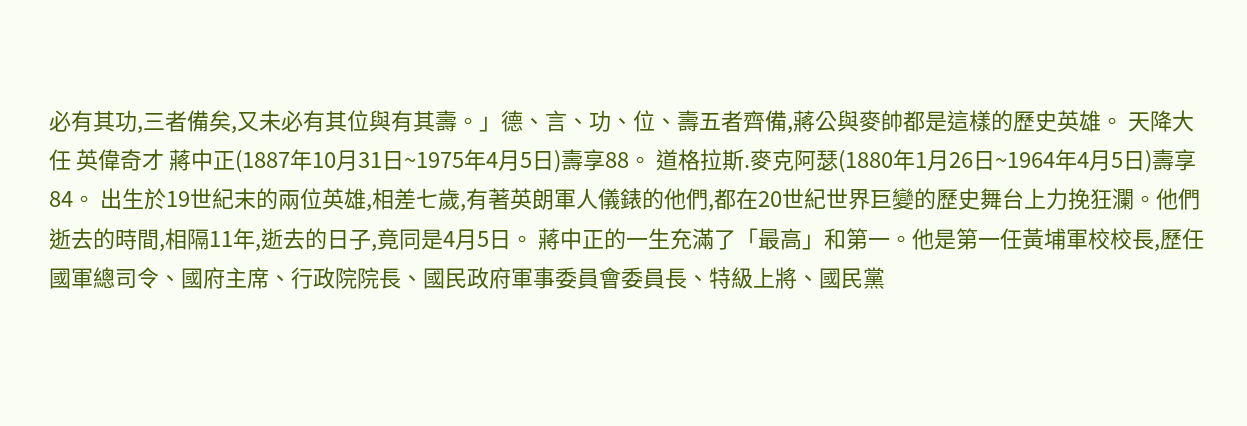必有其功,三者備矣,又未必有其位與有其壽。」德、言、功、位、壽五者齊備,蔣公與麥帥都是這樣的歷史英雄。 天降大任 英偉奇才 蔣中正(1887年10月31日~1975年4月5日)壽享88。 道格拉斯.麥克阿瑟(1880年1月26日~1964年4月5日)壽享84。 出生於19世紀末的兩位英雄,相差七歲,有著英朗軍人儀錶的他們,都在20世紀世界巨變的歷史舞台上力挽狂瀾。他們逝去的時間,相隔11年,逝去的日子,竟同是4月5日。 蔣中正的一生充滿了「最高」和第一。他是第一任黃埔軍校校長,歷任國軍總司令、國府主席、行政院院長、國民政府軍事委員會委員長、特級上將、國民黨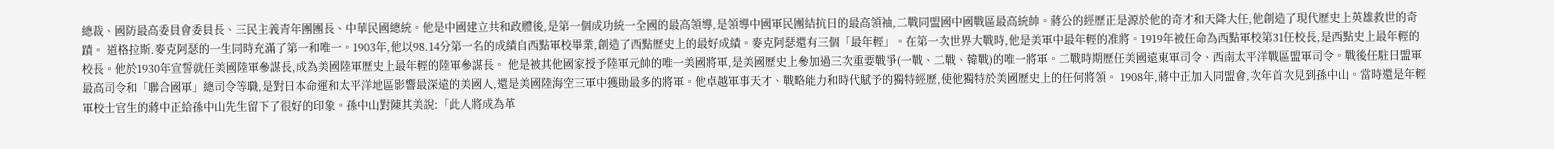總裁、國防最高委員會委員長、三民主義青年團團長、中華民國總統。他是中國建立共和政體後,是第一個成功統一全國的最高領導,是領導中國軍民團結抗日的最高領袖,二戰同盟國中國戰區最高統帥。蔣公的經歷正是源於他的奇才和天降大任,他創造了現代歷史上英雄救世的奇蹟。 道格拉斯.麥克阿瑟的一生同時充滿了第一和唯一。1903年,他以98.14分第一名的成績自西點軍校畢業,創造了西點歷史上的最好成績。麥克阿瑟還有三個「最年輕」。在第一次世界大戰時,他是美軍中最年輕的准將。1919年被任命為西點軍校第31任校長,是西點史上最年輕的校長。他於1930年宣誓就任美國陸軍參謀長,成為美國陸軍歷史上最年輕的陸軍參謀長。 他是被其他國家授予陸軍元帥的唯一美國將軍,是美國歷史上參加過三次重要戰爭(一戰、二戰、韓戰)的唯一將軍。二戰時期歷任美國遠東軍司令、西南太平洋戰區盟軍司令。戰後任駐日盟軍最高司令和「聯合國軍」總司令等職,是對日本命運和太平洋地區影響最深遠的美國人,還是美國陸海空三軍中獲勛最多的將軍。他卓越軍事天才、戰略能力和時代賦予的獨特經歷,使他獨特於美國歷史上的任何將領。 1908年,蔣中正加入同盟會,次年首次見到孫中山。當時還是年輕軍校士官生的蔣中正給孫中山先生留下了很好的印象。孫中山對陳其美說:「此人將成為革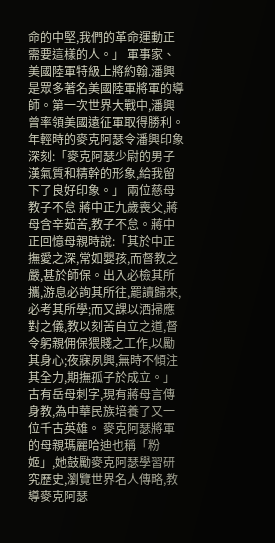命的中堅,我們的革命運動正需要這樣的人。」 軍事家、美國陸軍特級上將約翰.潘興是眾多著名美國陸軍將軍的導師。第一次世界大戰中,潘興曾率領美國遠征軍取得勝利。年輕時的麥克阿瑟令潘興印象深刻:「麥克阿瑟少尉的男子漢氣質和精幹的形象,給我留下了良好印象。」 兩位慈母 教子不怠 蔣中正九歲喪父,蔣母含辛茹苦,教子不怠。蔣中正回憶母親時說:「其於中正撫愛之深,常如嬰孩,而督教之嚴,甚於師保。出入必檢其所攜,游息必詢其所往,罷讀歸來,必考其所學;而又課以洒掃應對之儀,教以刻苦自立之道,督令躬親佣保猥賤之工作,以勵其身心;夜寐夙興,無時不傾注其全力,期撫孤子於成立。」古有岳母刺字,現有蔣母言傳身教,為中華民族培養了又一位千古英雄。 麥克阿瑟將軍的母親瑪麗哈迪也稱「粉姬」,她鼓勵麥克阿瑟學習研究歷史,瀏覽世界名人傳略,教導麥克阿瑟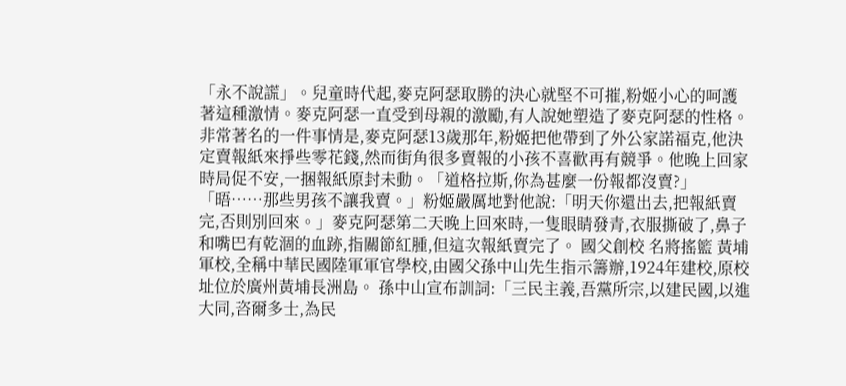「永不說謊」。兒童時代起,麥克阿瑟取勝的決心就堅不可摧,粉姬小心的呵護著這種激情。麥克阿瑟一直受到母親的激勵,有人說她塑造了麥克阿瑟的性格。 非常著名的一件事情是,麥克阿瑟13歲那年,粉姬把他帶到了外公家諾福克,他決定賣報紙來掙些零花錢,然而街角很多賣報的小孩不喜歡再有競爭。他晚上回家時局促不安,一捆報紙原封未動。「道格拉斯,你為甚麼一份報都沒賣?」「晤……那些男孩不讓我賣。」粉姬嚴厲地對他說:「明天你還出去,把報紙賣完,否則別回來。」麥克阿瑟第二天晚上回來時,一隻眼睛發青,衣服撕破了,鼻子和嘴巴有乾涸的血跡,指關節紅腫,但這次報紙賣完了。 國父創校 名將搖籃 黃埔軍校,全稱中華民國陸軍軍官學校,由國父孫中山先生指示籌辦,1924年建校,原校址位於廣州黃埔長洲島。 孫中山宣布訓詞:「三民主義,吾黨所宗,以建民國,以進大同,咨爾多士,為民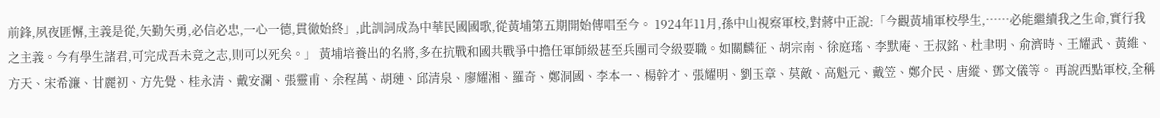前鋒,夙夜匪懈,主義是從,矢勤矢勇,必信必忠,一心一德,貫徹始終」,此訓詞成為中華民國國歌,從黃埔第五期開始傳唱至今。 1924年11月,孫中山視察軍校,對蔣中正說:「今觀黃埔軍校學生,……必能繼續我之生命,實行我之主義。今有學生諸君,可完成吾未竟之志,則可以死矣。」 黃埔培養出的名將,多在抗戰和國共戰爭中擔任軍師級甚至兵團司令級要職。如關麟征、胡宗南、徐庭瑤、李默庵、王叔銘、杜聿明、俞濟時、王耀武、黃維、方天、宋希濂、甘麗初、方先覺、桂永清、戴安瀾、張靈甫、余程萬、胡璉、邱清泉、廖耀湘、羅奇、鄭洞國、李本一、楊幹才、張耀明、劉玉章、莫敵、高魁元、戴笠、鄭介民、唐縱、鄧文儀等。 再說西點軍校,全稱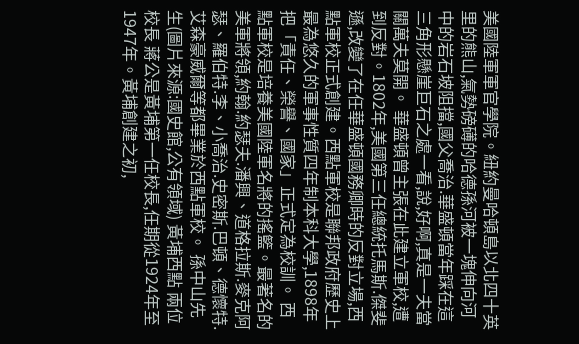美國陸軍軍官學院。紐約曼哈頓島以北四十英里的熊山,氣勢磅礡的哈德孫河被一塊伸向河中的岩石坡阻擋,國父喬治.華盛頓當年踩在這三角形懸崖巨石之處一看,說,好啊,真是一夫當關萬夫莫開。 華盛頓曾主張在此建立軍校,遭到反對。1802年,美國第三任總統托馬斯.傑斐遜,改變了在任華盛頓國務卿時的反對立場,西點軍校正式創建。西點軍校是聯邦政府歷史上最為悠久的軍事性質四年制本科大學,1898年把「責任、榮譽、國家」正式定為校訓。 西點軍校是培養美國陸軍名將的搖籃。最著名的美軍將領,約翰.約瑟夫.潘興、道格拉斯.麥克阿瑟、羅伯特.李、小喬治.史密斯.巴頓、德懷特.艾森豪威爾等都畢業於西點軍校。 孫中山先生(圖片來源:國史館,公有領域) 黃埔西點 兩位校長 蔣公是黃埔第一任校長,任期從1924年至1947年。黃埔創建之初,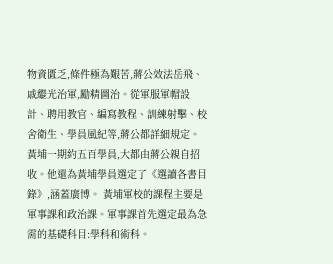物資匱乏,條件極為艱苦,蔣公效法岳飛、戚繼光治軍,勵精圖治。從軍服軍帽設計、聘用教官、編寫教程、訓練射擊、校舍衛生、學員風紀等,蔣公都詳細規定。黃埔一期約五百學員,大都由蔣公親自招收。他還為黃埔學員選定了《選讀各書目錄》,涵蓋廣博。 黃埔軍校的課程主要是軍事課和政治課。軍事課首先選定最為急需的基礎科目:學科和術科。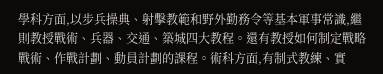學科方面,以步兵操典、射擊教範和野外勤務令等基本軍事常識,繼則教授戰術、兵器、交通、築城四大教程。還有教授如何制定戰略戰術、作戰計劃、動員計劃的課程。術科方面,有制式教練、實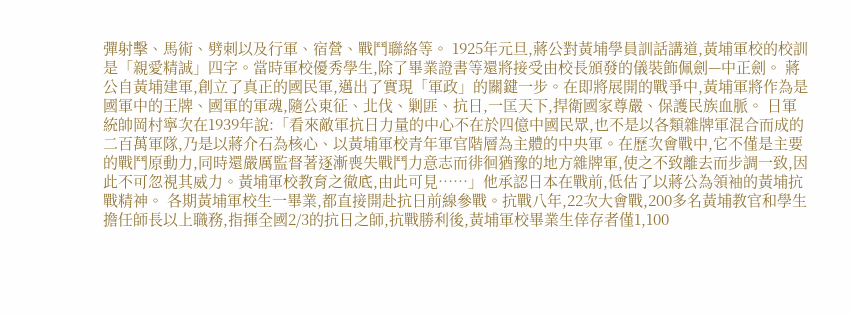彈射擊、馬術、劈刺以及行軍、宿營、戰鬥聯絡等。 1925年元旦,蔣公對黃埔學員訓話講道,黃埔軍校的校訓是「親愛精誠」四字。當時軍校優秀學生,除了畢業證書等還將接受由校長頒發的儀裝飾佩劍—中正劍。 蔣公自黃埔建軍,創立了真正的國民軍,邁出了實現「軍政」的關鍵一步。在即將展開的戰爭中,黃埔軍將作為是國軍中的王牌、國軍的軍魂,隨公東征、北伐、剿匪、抗日,一匡天下,捍衛國家尊嚴、保護民族血脈。 日軍統帥岡村寧次在1939年說:「看來敵軍抗日力量的中心不在於四億中國民眾,也不是以各類雜牌軍混合而成的二百萬軍隊,乃是以蔣介石為核心、以黃埔軍校青年軍官階層為主體的中央軍。在歷次會戰中,它不僅是主要的戰鬥原動力,同時還嚴厲監督著逐漸喪失戰鬥力意志而徘徊猶豫的地方雜牌軍,使之不致離去而步調一致,因此不可忽視其威力。黃埔軍校教育之徹底,由此可見……」他承認日本在戰前,低估了以蔣公為領袖的黃埔抗戰精神。 各期黃埔軍校生一畢業,都直接開赴抗日前線參戰。抗戰八年,22次大會戰,200多名黃埔教官和學生擔任師長以上職務,指揮全國2/3的抗日之師,抗戰勝利後,黃埔軍校畢業生倖存者僅1,100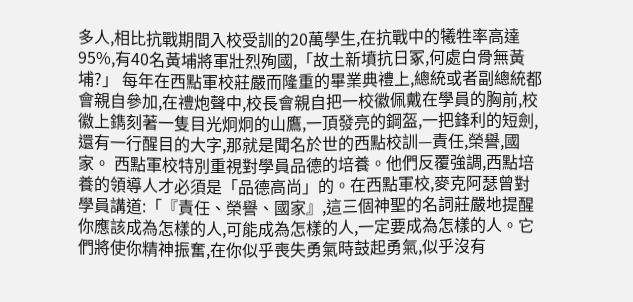多人,相比抗戰期間入校受訓的20萬學生,在抗戰中的犧牲率高達95%,有40名黃埔將軍壯烈殉國,「故土新墳抗日冢,何處白骨無黃埔?」 每年在西點軍校莊嚴而隆重的畢業典禮上,總統或者副總統都會親自參加,在禮炮聲中,校長會親自把一校徽佩戴在學員的胸前,校徽上鐫刻著一隻目光炯炯的山鷹,一頂發亮的鋼盔,一把鋒利的短劍,還有一行醒目的大字,那就是聞名於世的西點校訓—責任,榮譽,國家。 西點軍校特別重視對學員品德的培養。他們反覆強調,西點培養的領導人才必須是「品德高尚」的。在西點軍校,麥克阿瑟曾對學員講道:「『責任、榮譽、國家』,這三個神聖的名詞莊嚴地提醒你應該成為怎樣的人,可能成為怎樣的人,一定要成為怎樣的人。它們將使你精神振奮,在你似乎喪失勇氣時鼓起勇氣,似乎沒有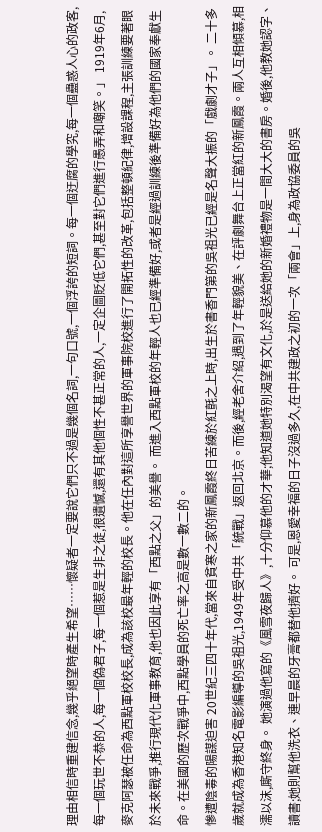理由相信時重建信念,幾乎絕望時產生希望……懷疑者一定要說它們只不過是幾個名詞,一句口號,一個浮誇的短詞。每一個迂腐的學究,每一個蠱惑人心的政客,每一個玩世不恭的人,每一個偽君子,每一個惹是生非之徒,很遺憾,還有其他個性不甚正常的人,一定企圖貶低它們,甚至對它們進行愚弄和嘲笑。」 1919年6月,麥克阿瑟被任命為西點軍校校長,成為該校最年輕的校長。他在任內對這所享譽世界的軍事院校進行了開拓性的改革,包括整頓紀律,增設課程,主張訓練要著眼於未來戰爭,推行現代化軍事教育,他也因此享有「西點之父」的美譽。 而進入西點軍校的年輕人也已經準備好,或者是經過訓練後準備好為他們的國家奉獻生命。在美國的歷次戰爭中,西點學員的死亡率之高是數一數二的。
慘遭陰毒的陽謀迫害 20世紀三四十年代,當來自貧寒之家的新鳳霞終日苦練於紅氈之上時,出生於書香門第的吳祖光已經是名聲大振的「戲劇才子」。 二十多歲就成為香港知名電影編導的吳祖光,1949年受中共「統戰」返回北京。而後,經老舍介紹,遇到了年輕貌美、在評劇舞台上正當紅的新鳳霞。兩人互相傾慕,相濡以沫,廝守終身。 她演過他寫的《風雪夜歸人》,十分仰慕他的才華;他知道她特別渴望有文化,於是送給她的新婚禮物是一間大大的書房。婚後,他教她認字、讀書;她則幫他洗衣、連早晨的牙膏都替他擠好。 可是,恩愛幸福的日子沒過多久,在中共建政之初的一次「兩會」上,身為政協委員的吳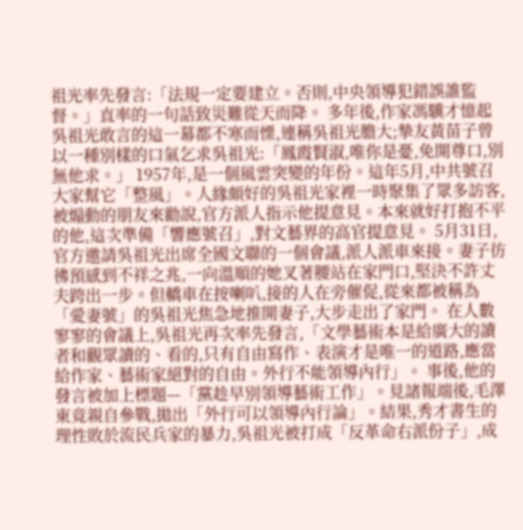祖光率先發言:「法規一定要建立。否則,中央領導犯錯誤誰監督。」直率的一句話致災難從天而降。 多年後,作家馮驥才憶起吳祖光敢言的這一幕都不寒而慄,連稱吳祖光膽大;摯友黃苗子曾以一種別樣的口氣乞求吳祖光:「鳳霞賢淑,唯你是憂,免開尊口,別無他求。」 1957年,是一個風雲突變的年份。這年5月,中共號召大家幫它「整風」。人緣頗好的吳祖光家裡一時聚集了眾多訪客,被煽動的朋友來勸說,官方派人指示他提意見。本來就好打抱不平的他,這次準備「響應號召」,對文藝界的高官提意見。 5月31日,官方邀請吳祖光出席全國文聯的一個會議,派人派車來接。妻子彷彿預感到不祥之兆,一向溫順的她叉著腰站在家門口,堅決不許丈夫跨出一步。但轎車在按喇叭,接的人在旁催促,從來都被稱為「愛妻號」的吳祖光焦急地推開妻子,大步走出了家門。 在人數寥寥的會議上,吳祖光再次率先發言,「文學藝術本是給廣大的讀者和觀眾讀的、看的,只有自由寫作、表演才是唯一的道路,應當給作家、藝術家絕對的自由。外行不能領導內行」。 事後,他的發言被加上標題—「黨趁早別領導藝術工作」。見諸報端後,毛澤東竟親自參戰,拋出「外行可以領導內行論」。結果,秀才書生的理性敗於流民兵家的暴力,吳祖光被打成「反革命右派份子」,成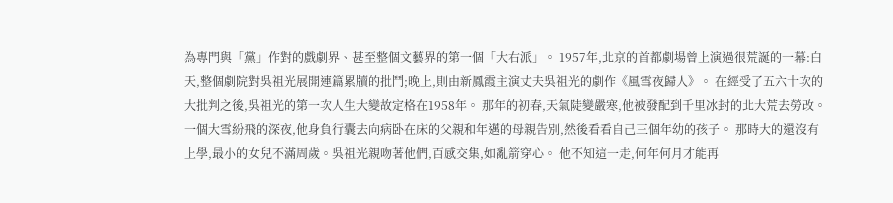為專門與「黨」作對的戲劇界、甚至整個文藝界的第一個「大右派」。 1957年,北京的首都劇場曾上演過很荒誕的一幕:白天,整個劇院對吳祖光展開連篇累牘的批鬥;晚上,則由新鳳霞主演丈夫吳祖光的劇作《風雪夜歸人》。 在經受了五六十次的大批判之後,吳祖光的第一次人生大變故定格在1958年。 那年的初春,天氣陡變嚴寒,他被發配到千里冰封的北大荒去勞改。一個大雪紛飛的深夜,他身負行囊去向病卧在床的父親和年邁的母親告別,然後看看自己三個年幼的孩子。 那時大的還沒有上學,最小的女兒不滿周歲。吳祖光親吻著他們,百感交集,如亂箭穿心。 他不知這一走,何年何月才能再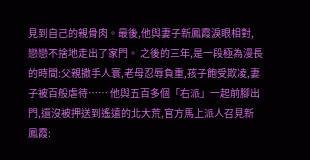見到自己的親骨肉。最後,他與妻子新鳳霞淚眼相對,戀戀不捨地走出了家門。 之後的三年,是一段極為漫長的時間:父親撒手人寰,老母忍辱負重,孩子飽受欺凌,妻子被百般虐待…… 他與五百多個「右派」一起前腳出門,還沒被押送到遙遠的北大荒,官方馬上派人召見新鳳霞: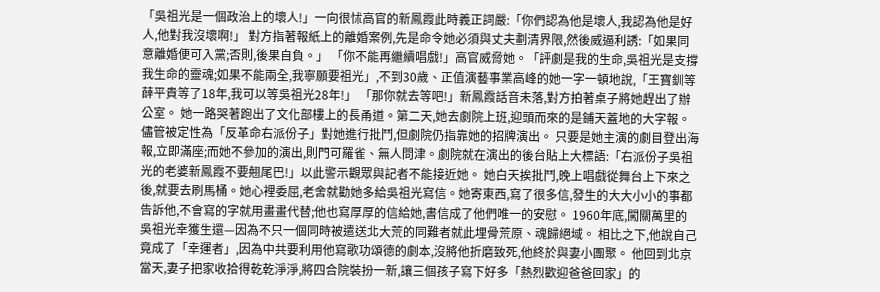「吳祖光是一個政治上的壞人!」一向很怵高官的新鳳霞此時義正詞嚴:「你們認為他是壞人,我認為他是好人,他對我沒壞啊!」 對方指著報紙上的離婚案例,先是命令她必須與丈夫劃清界限,然後威逼利誘:「如果同意離婚便可入黨;否則,後果自負。」 「你不能再繼續唱戲!」高官威脅她。「評劇是我的生命,吳祖光是支撐我生命的靈魂;如果不能兩全,我寧願要祖光」,不到30歲、正值演藝事業高峰的她一字一頓地說,「王寶釧等薛平貴等了18年,我可以等吳祖光28年!」 「那你就去等吧!」新鳳霞話音未落,對方拍著桌子將她趕出了辦公室。 她一路哭著跑出了文化部樓上的長甬道。第二天,她去劇院上班,迎頭而來的是鋪天蓋地的大字報。儘管被定性為「反革命右派份子」對她進行批鬥,但劇院仍指靠她的招牌演出。 只要是她主演的劇目登出海報,立即滿座;而她不參加的演出,則門可羅雀、無人問津。劇院就在演出的後台貼上大標語:「右派份子吳祖光的老婆新鳳霞不要翹尾巴!」以此警示觀眾與記者不能接近她。 她白天挨批鬥,晚上唱戲從舞台上下來之後,就要去刷馬桶。她心裡委屈,老舍就勸她多給吳祖光寫信。她寄東西,寫了很多信,發生的大大小小的事都告訴他,不會寫的字就用畫畫代替;他也寫厚厚的信給她,書信成了他們唯一的安慰。 1960年底,闖關萬里的吳祖光幸獲生還—因為不只一個同時被遣送北大荒的同難者就此埋骨荒原、魂歸絕域。 相比之下,他說自己竟成了「幸運者」,因為中共要利用他寫歌功頌德的劇本,沒將他折磨致死,他終於與妻小團聚。 他回到北京當天,妻子把家收拾得乾乾淨淨,將四合院裝扮一新,讓三個孩子寫下好多「熱烈歡迎爸爸回家」的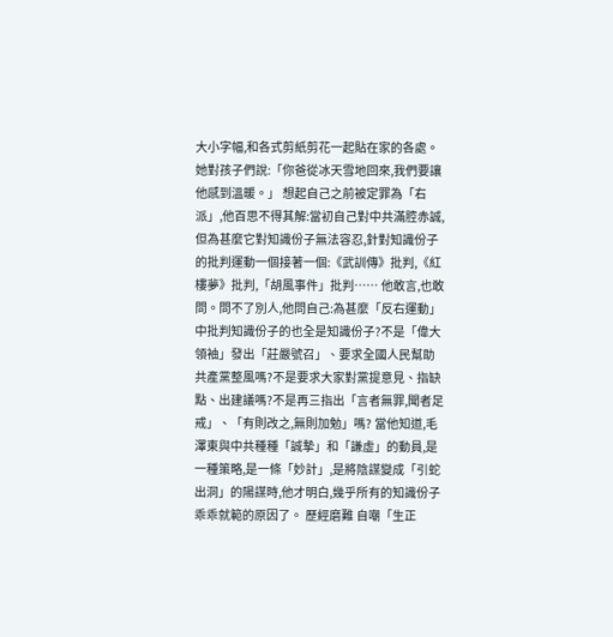大小字幅,和各式剪紙剪花一起貼在家的各處。她對孩子們說:「你爸從冰天雪地回來,我們要讓他感到溫暖。」 想起自己之前被定罪為「右派」,他百思不得其解:當初自己對中共滿腔赤誠,但為甚麼它對知識份子無法容忍,針對知識份子的批判運動一個接著一個:《武訓傳》批判,《紅樓夢》批判,「胡風事件」批判…… 他敢言,也敢問。問不了別人,他問自己:為甚麼「反右運動」中批判知識份子的也全是知識份子?不是「偉大領袖」發出「莊嚴號召」、要求全國人民幫助共產黨整風嗎?不是要求大家對黨提意見、指缺點、出建議嗎?不是再三指出「言者無罪,聞者足戒」、「有則改之,無則加勉」嗎? 當他知道,毛澤東與中共種種「誠摯」和「謙虛」的動員,是一種策略,是一條「妙計」,是將陰謀變成「引蛇出洞」的陽謀時,他才明白,幾乎所有的知識份子乖乖就範的原因了。 歷經磨難 自嘲「生正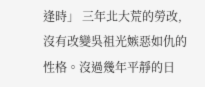逢時」 三年北大荒的勞改,沒有改變吳祖光嫉惡如仇的性格。沒過幾年平靜的日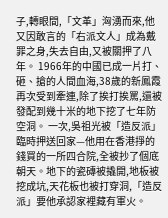子,轉眼間,「文革」洶湧而來,他又因敢言的「右派文人」成為戴罪之身,失去自由,又被關押了八年。 1966年的中國已成一片打、砸、搶的人間血海,38歲的新鳳霞再次受到牽連,除了挨打挨罵,還被發配到幾十米的地下挖了七年防空洞。 一次,吳祖光被「造反派」臨時押送回家—他用在香港掙的錢買的一所四合院,全被抄了個底朝天。地下的瓷磚被撬開,地板被挖成坑,天花板也被打穿洞,「造反派」要他承認家裡藏有軍火。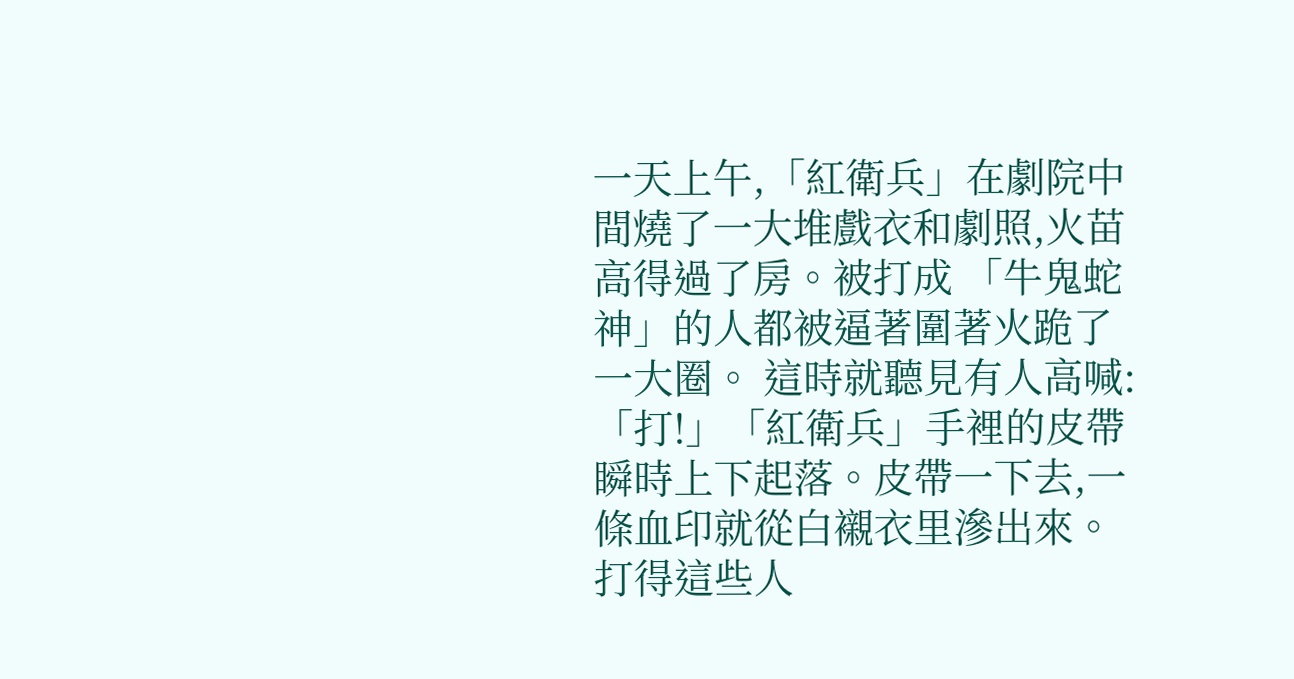一天上午,「紅衛兵」在劇院中間燒了一大堆戲衣和劇照,火苗高得過了房。被打成 「牛鬼蛇神」的人都被逼著圍著火跪了一大圈。 這時就聽見有人高喊:「打!」「紅衛兵」手裡的皮帶瞬時上下起落。皮帶一下去,一條血印就從白襯衣里滲出來。打得這些人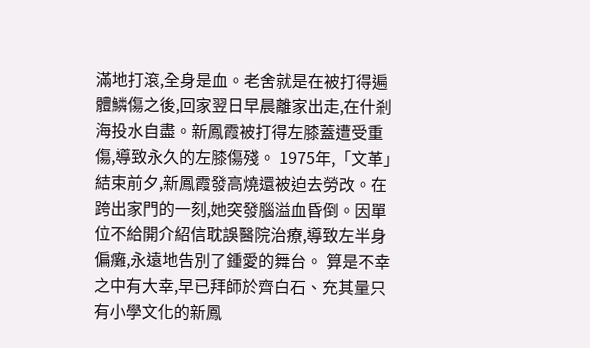滿地打滾,全身是血。老舍就是在被打得遍體鱗傷之後,回家翌日早晨離家出走,在什剎海投水自盡。新鳳霞被打得左膝蓋遭受重傷,導致永久的左膝傷殘。 1975年,「文革」結束前夕,新鳳霞發高燒還被迫去勞改。在跨出家門的一刻,她突發腦溢血昏倒。因單位不給開介紹信耽誤醫院治療,導致左半身偏癱,永遠地告別了鍾愛的舞台。 算是不幸之中有大幸,早已拜師於齊白石、充其量只有小學文化的新鳳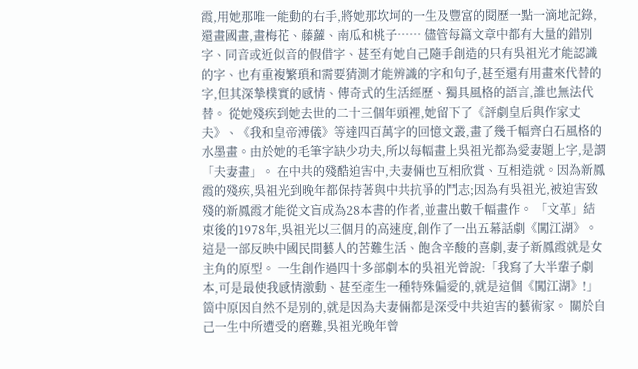霞,用她那唯一能動的右手,將她那坎坷的一生及豐富的閱歷一點一滴地記錄,還畫國畫,畫梅花、藤蘿、南瓜和桃子…… 儘管每篇文章中都有大量的錯別字、同音或近似音的假借字、甚至有她自己隨手創造的只有吳祖光才能認識的字、也有重複繁瑣和需要猜測才能辨識的字和句子,甚至還有用畫來代替的字,但其深摯樸實的感情、傳奇式的生活經歷、獨具風格的語言,誰也無法代替。 從她殘疾到她去世的二十三個年頭裡,她留下了《評劇皇后與作家丈夫》、《我和皇帝溥儀》等達四百萬字的回憶文叢,畫了幾千幅齊白石風格的水墨畫。由於她的毛筆字缺少功夫,所以每幅畫上吳祖光都為愛妻題上字,是謂「夫妻畫」。 在中共的殘酷迫害中,夫妻倆也互相欣賞、互相造就。因為新鳳霞的殘疾,吳祖光到晚年都保持著與中共抗爭的鬥志;因為有吳祖光,被迫害致殘的新鳳霞才能從文盲成為28本書的作者,並畫出數千幅畫作。 「文革」結束後的1978年,吳祖光以三個月的高速度,創作了一出五幕話劇《闖江湖》。這是一部反映中國民間藝人的苦難生活、飽含辛酸的喜劇,妻子新鳳霞就是女主角的原型。 一生創作過四十多部劇本的吳祖光曾說:「我寫了大半輩子劇本,可是最使我感情激動、甚至產生一種特殊偏愛的,就是這個《闖江湖》!」箇中原因自然不是別的,就是因為夫妻倆都是深受中共迫害的藝術家。 關於自己一生中所遭受的磨難,吳祖光晚年曾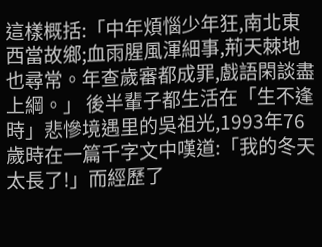這樣概括:「中年煩惱少年狂,南北東西當故鄉;血雨腥風渾細事,荊天棘地也尋常。年查歲審都成罪,戲語閑談盡上綱。」 後半輩子都生活在「生不逢時」悲慘境遇里的吳祖光,1993年76歲時在一篇千字文中嘆道:「我的冬天太長了!」而經歷了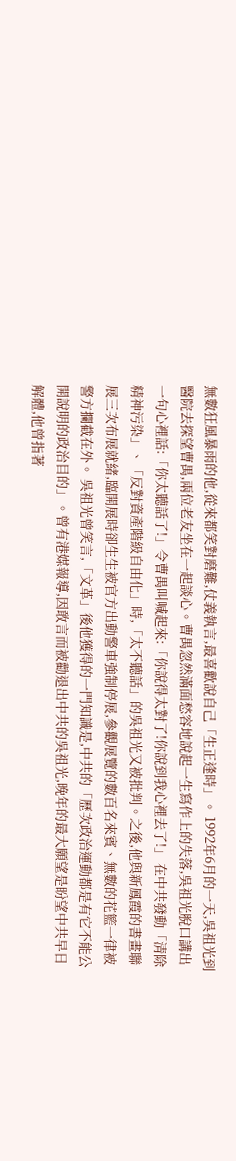無數狂風暴雨的他,從來都笑對磨難,仗義執言,最喜歡說自己「生正逢時」。 1992年6月的一天,吳祖光到醫院去探望曹禺,兩位老友坐在一起談心。曹禺忽然滿面愁容地說起一生寫作上的失落,吳祖光脫口講出一句心裡話:「你太聽話了!」令曹禺叫喊起來:「你說得太對了!你說到我心裡去了!」 在中共發動「清除精神污染」、「反對資產階級自由化」時,「太不聽話」的吳祖光又被批判。之後,他與新鳳霞的書畫聯展三次布展就緒,臨開展時卻生生被官方出動警車強制停展,參觀展覽的數百名來賓、無數的花籃一律被警方攔截在外。 吳祖光曾笑言,「文革」後他獲得的一門知識是,中共的「歷次政治運動都是有它不能公開說明的政治目的」。曾有港媒報導,因敢言而被勸退出中共的吳祖光,晚年的最大願望是盼望中共早日解體,他曾指著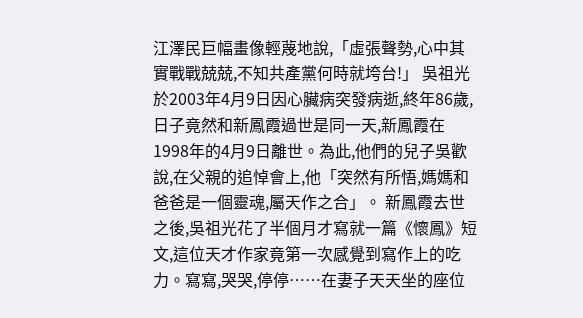江澤民巨幅畫像輕蔑地說,「虛張聲勢,心中其實戰戰兢兢,不知共產黨何時就垮台!」 吳祖光於2003年4月9日因心臟病突發病逝,終年86歲,日子竟然和新鳳霞過世是同一天,新鳳霞在1998年的4月9日離世。為此,他們的兒子吳歡說,在父親的追悼會上,他「突然有所悟,媽媽和爸爸是一個靈魂,屬天作之合」。 新鳳霞去世之後,吳祖光花了半個月才寫就一篇《懷鳳》短文,這位天才作家竟第一次感覺到寫作上的吃力。寫寫,哭哭,停停……在妻子天天坐的座位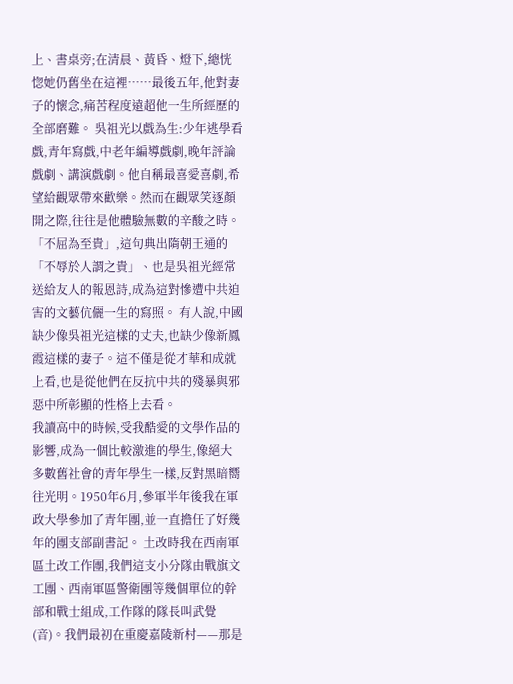上、書桌旁;在清晨、黃昏、燈下,總恍惚她仍舊坐在這裡……最後五年,他對妻子的懷念,痛苦程度遠超他一生所經歷的全部磨難。 吳祖光以戲為生:少年逃學看戲,青年寫戲,中老年編導戲劇,晚年評論戲劇、講演戲劇。他自稱最喜愛喜劇,希望給觀眾帶來歡樂。然而在觀眾笑逐顏開之際,往往是他體驗無數的辛酸之時。 「不屈為至貴」,這句典出隋朝王通的「不辱於人謂之貴」、也是吳祖光經常送給友人的報恩詩,成為這對慘遭中共迫害的文藝伉儷一生的寫照。 有人說,中國缺少像吳祖光這樣的丈夫,也缺少像新鳳霞這樣的妻子。這不僅是從才華和成就上看,也是從他們在反抗中共的殘暴與邪惡中所彰顯的性格上去看。
我讀高中的時候,受我酷愛的文學作品的影響,成為一個比較激進的學生,像絕大多數舊社會的青年學生一樣,反對黑暗嚮往光明。1950年6月,參軍半年後我在軍政大學參加了青年團,並一直擔任了好幾年的團支部副書記。 土改時我在西南軍區土改工作團,我們這支小分隊由戰旗文工團、西南軍區警衛團等幾個單位的幹部和戰士組成,工作隊的隊長叫武覺(音)。我們最初在重慶嘉陵新村——那是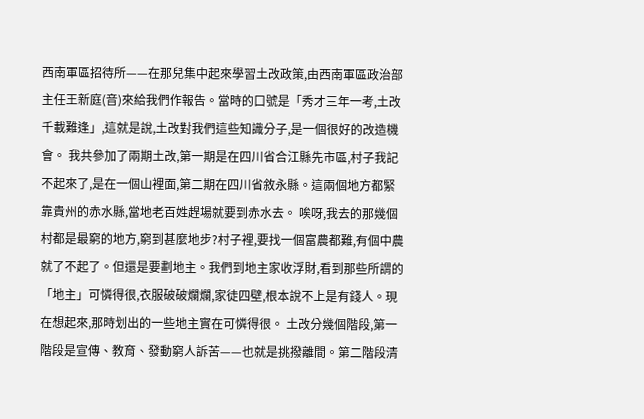西南軍區招待所——在那兒集中起來學習土改政策,由西南軍區政治部主任王新庭(音)來給我們作報告。當時的口號是「秀才三年一考,土改千載難逢」,這就是說,土改對我們這些知識分子,是一個很好的改造機會。 我共參加了兩期土改,第一期是在四川省合江縣先市區,村子我記不起來了,是在一個山裡面,第二期在四川省敘永縣。這兩個地方都緊靠貴州的赤水縣,當地老百姓趕場就要到赤水去。 唉呀,我去的那幾個村都是最窮的地方,窮到甚麼地步?村子裡,要找一個富農都難,有個中農就了不起了。但還是要劃地主。我們到地主家收浮財,看到那些所謂的「地主」可憐得很,衣服破破爛爛,家徒四壁,根本說不上是有錢人。現在想起來,那時划出的一些地主實在可憐得很。 土改分幾個階段,第一階段是宣傳、教育、發動窮人訴苦——也就是挑撥離間。第二階段清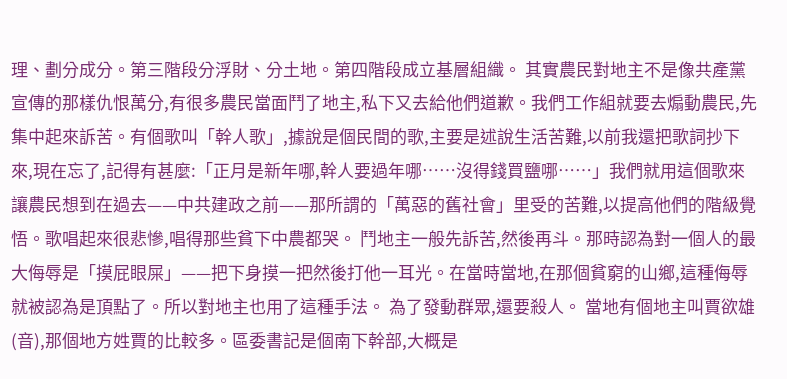理、劃分成分。第三階段分浮財、分土地。第四階段成立基層組織。 其實農民對地主不是像共產黨宣傳的那樣仇恨萬分,有很多農民當面鬥了地主,私下又去給他們道歉。我們工作組就要去煽動農民,先集中起來訴苦。有個歌叫「幹人歌」,據說是個民間的歌,主要是述說生活苦難,以前我還把歌詞抄下來,現在忘了,記得有甚麼:「正月是新年哪,幹人要過年哪……沒得錢買鹽哪……」我們就用這個歌來讓農民想到在過去——中共建政之前——那所謂的「萬惡的舊社會」里受的苦難,以提高他們的階級覺悟。歌唱起來很悲慘,唱得那些貧下中農都哭。 鬥地主一般先訴苦,然後再斗。那時認為對一個人的最大侮辱是「摸屁眼屎」——把下身摸一把然後打他一耳光。在當時當地,在那個貧窮的山鄉,這種侮辱就被認為是頂點了。所以對地主也用了這種手法。 為了發動群眾,還要殺人。 當地有個地主叫賈欲雄(音),那個地方姓賈的比較多。區委書記是個南下幹部,大概是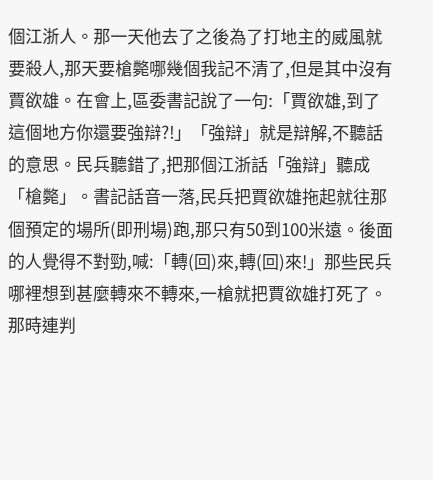個江浙人。那一天他去了之後為了打地主的威風就要殺人,那天要槍斃哪幾個我記不清了,但是其中沒有賈欲雄。在會上,區委書記說了一句:「賈欲雄,到了這個地方你還要強辯?!」「強辯」就是辯解,不聽話的意思。民兵聽錯了,把那個江浙話「強辯」聽成「槍斃」。書記話音一落,民兵把賈欲雄拖起就往那個預定的場所(即刑場)跑,那只有50到100米遠。後面的人覺得不對勁,喊:「轉(回)來,轉(回)來!」那些民兵哪裡想到甚麼轉來不轉來,一槍就把賈欲雄打死了。 那時連判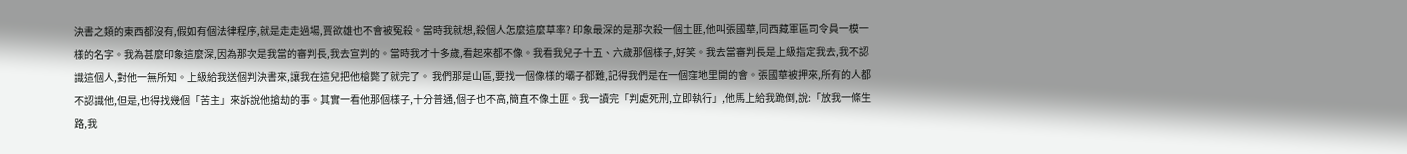決書之類的東西都沒有,假如有個法律程序,就是走走過場,賈欲雄也不會被冤殺。當時我就想,殺個人怎麼這麼草率? 印象最深的是那次殺一個土匪,他叫張國華,同西藏軍區司令員一模一樣的名字。我為甚麼印象這麼深,因為那次是我當的審判長,我去宣判的。當時我才十多歲,看起來都不像。我看我兒子十五、六歲那個樣子,好笑。我去當審判長是上級指定我去,我不認識這個人,對他一無所知。上級給我送個判決書來,讓我在這兒把他槍斃了就完了。 我們那是山區,要找一個像樣的壩子都難,記得我們是在一個窪地里開的會。張國華被押來,所有的人都不認識他,但是,也得找幾個「苦主」來訴說他搶劫的事。其實一看他那個樣子,十分普通,個子也不高,簡直不像土匪。我一讀完「判處死刑,立即執行」,他馬上給我跪倒,說:「放我一條生路,我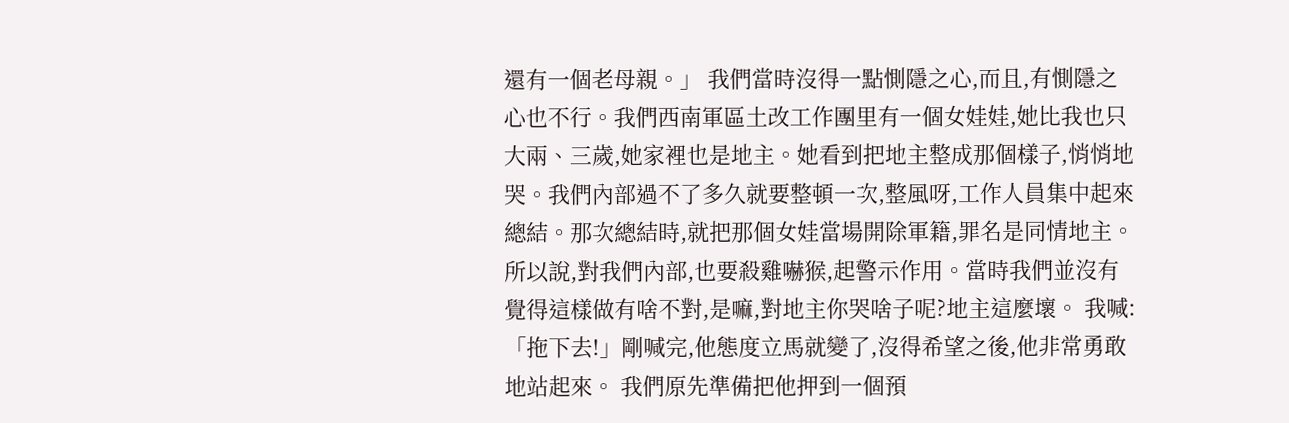還有一個老母親。」 我們當時沒得一點惻隱之心,而且,有惻隱之心也不行。我們西南軍區土改工作團里有一個女娃娃,她比我也只大兩、三歲,她家裡也是地主。她看到把地主整成那個樣子,悄悄地哭。我們內部過不了多久就要整頓一次,整風呀,工作人員集中起來總結。那次總結時,就把那個女娃當場開除軍籍,罪名是同情地主。所以說,對我們內部,也要殺雞嚇猴,起警示作用。當時我們並沒有覺得這樣做有啥不對,是嘛,對地主你哭啥子呢?地主這麼壞。 我喊:「拖下去!」剛喊完,他態度立馬就變了,沒得希望之後,他非常勇敢地站起來。 我們原先準備把他押到一個預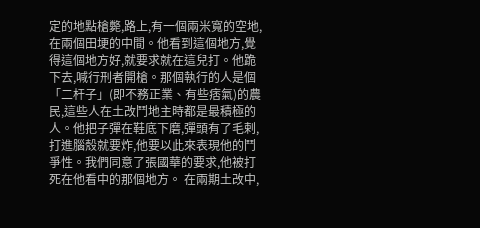定的地點槍斃,路上,有一個兩米寬的空地,在兩個田埂的中間。他看到這個地方,覺得這個地方好,就要求就在這兒打。他跪下去,喊行刑者開槍。那個執行的人是個「二杆子」(即不務正業、有些痞氣)的農民,這些人在土改鬥地主時都是最積極的人。他把子彈在鞋底下磨,彈頭有了毛剌,打進腦殼就要炸,他要以此來表現他的鬥爭性。我們同意了張國華的要求,他被打死在他看中的那個地方。 在兩期土改中,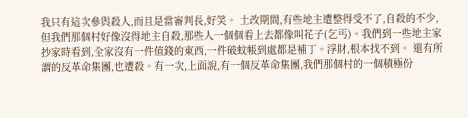我只有這次參與殺人,而且是當審判長,好笑。 土改期間,有些地主遭整得受不了,自殺的不少,但我們那個村好像沒得地主自殺,那些人一個個看上去都像叫花子(乞丐)。我們到一些地主家抄家時看到,全家沒有一件值錢的東西,一件破蚊帳到處都是補丁。浮財,根本找不到。 還有所謂的反革命集團,也遭殺。有一次,上面說,有一個反革命集團,我們那個村的一個積極份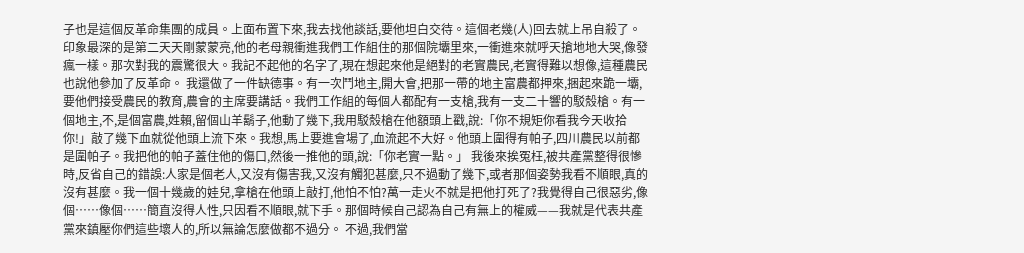子也是這個反革命集團的成員。上面布置下來,我去找他談話,要他坦白交待。這個老幾(人)回去就上吊自殺了。印象最深的是第二天天剛蒙蒙亮,他的老母親衝進我們工作組住的那個院壩里來,一衝進來就呼天搶地地大哭,像發瘋一樣。那次對我的震驚很大。我記不起他的名字了,現在想起來他是絕對的老實農民,老實得難以想像,這種農民也說他參加了反革命。 我還做了一件缺德事。有一次鬥地主,開大會,把那一帶的地主富農都押來,捆起來跪一壩,要他們接受農民的教育,農會的主席要講話。我們工作組的每個人都配有一支槍,我有一支二十響的駁殼槍。有一個地主,不,是個富農,姓賴,留個山羊鬍子,他動了幾下,我用駁殼槍在他額頭上戳,說:「你不規矩你看我今天收拾你!」敲了幾下血就從他頭上流下來。我想,馬上要進會場了,血流起不大好。他頭上圍得有帕子,四川農民以前都是圍帕子。我把他的帕子蓋住他的傷口,然後一推他的頭,說:「你老實一點。」 我後來挨冤枉,被共產黨整得很慘時,反省自己的錯誤:人家是個老人,又沒有傷害我,又沒有觸犯甚麼,只不過動了幾下,或者那個姿勢我看不順眼,真的沒有甚麼。我一個十幾歲的娃兒,拿槍在他頭上敲打,他怕不怕?萬一走火不就是把他打死了?我覺得自己很惡劣,像個……像個……簡直沒得人性,只因看不順眼,就下手。那個時候自己認為自己有無上的權威——我就是代表共產黨來鎮壓你們這些壞人的,所以無論怎麼做都不過分。 不過,我們當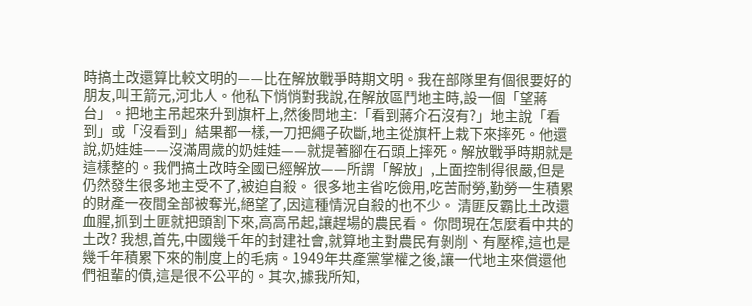時搞土改還算比較文明的——比在解放戰爭時期文明。我在部隊里有個很要好的朋友,叫王箭元,河北人。他私下悄悄對我說,在解放區鬥地主時,設一個「望蔣台」。把地主吊起來升到旗杆上,然後問地主:「看到蔣介石沒有?」地主說「看到」或「沒看到」結果都一樣,一刀把繩子砍斷,地主從旗杆上栽下來摔死。他還說,奶娃娃——沒滿周歲的奶娃娃——就提著腳在石頭上摔死。解放戰爭時期就是這樣整的。我們搞土改時全國已經解放——所謂「解放」,上面控制得很嚴,但是仍然發生很多地主受不了,被迫自殺。 很多地主省吃儉用,吃苦耐勞,勤勞一生積累的財產一夜間全部被奪光,絕望了,因這種情況自殺的也不少。 清匪反霸比土改還血腥,抓到土匪就把頭割下來,高高吊起,讓趕場的農民看。 你問現在怎麼看中共的土改? 我想,首先,中國幾千年的封建社會,就算地主對農民有剝削、有壓榨,這也是幾千年積累下來的制度上的毛病。1949年共產黨掌權之後,讓一代地主來償還他們祖輩的債,這是很不公平的。其次,據我所知,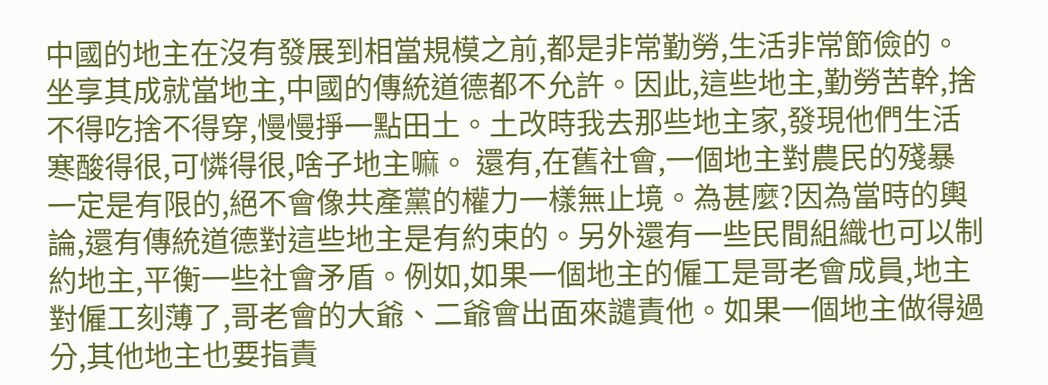中國的地主在沒有發展到相當規模之前,都是非常勤勞,生活非常節儉的。坐享其成就當地主,中國的傳統道德都不允許。因此,這些地主,勤勞苦幹,捨不得吃捨不得穿,慢慢掙一點田土。土改時我去那些地主家,發現他們生活寒酸得很,可憐得很,啥子地主嘛。 還有,在舊社會,一個地主對農民的殘暴一定是有限的,絕不會像共產黨的權力一樣無止境。為甚麼?因為當時的輿論,還有傳統道德對這些地主是有約束的。另外還有一些民間組織也可以制約地主,平衡一些社會矛盾。例如,如果一個地主的僱工是哥老會成員,地主對僱工刻薄了,哥老會的大爺、二爺會出面來譴責他。如果一個地主做得過分,其他地主也要指責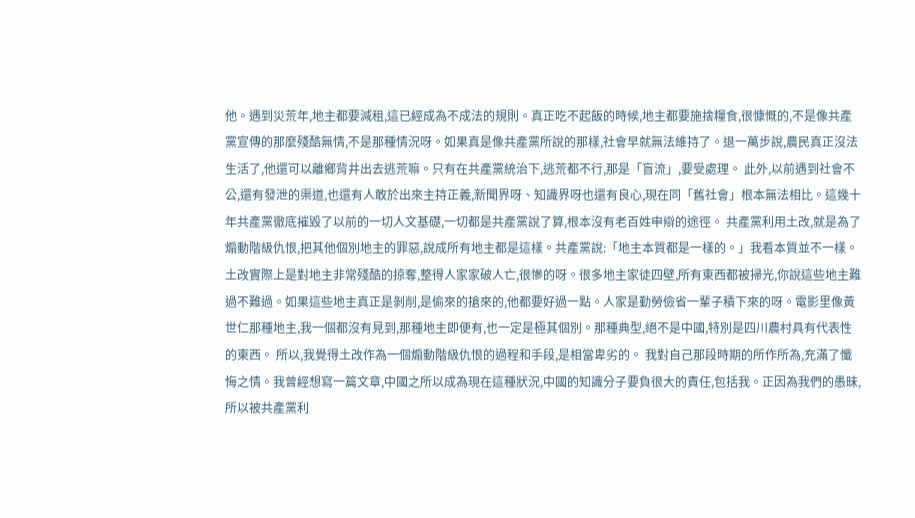他。遇到災荒年,地主都要減租,這已經成為不成法的規則。真正吃不起飯的時候,地主都要施捨糧食,很慷慨的,不是像共產黨宣傳的那麼殘酷無情,不是那種情況呀。如果真是像共產黨所說的那樣,社會早就無法維持了。退一萬步說,農民真正沒法生活了,他還可以離鄉背井出去逃荒嘛。只有在共產黨統治下,逃荒都不行,那是「盲流」,要受處理。 此外,以前遇到社會不公,還有發泄的渠道,也還有人敢於出來主持正義,新聞界呀、知識界呀也還有良心,現在同「舊社會」根本無法相比。這幾十年共產黨徹底摧毀了以前的一切人文基礎,一切都是共產黨說了算,根本沒有老百姓申辯的途徑。 共產黨利用土改,就是為了煽動階級仇恨,把其他個別地主的罪惡,說成所有地主都是這樣。共產黨說:「地主本質都是一樣的。」我看本質並不一樣。土改實際上是對地主非常殘酷的掠奪,整得人家家破人亡,很慘的呀。很多地主家徒四壁,所有東西都被掃光,你說這些地主難過不難過。如果這些地主真正是剝削,是偷來的搶來的,他都要好過一點。人家是勤勞儉省一輩子積下來的呀。電影里像黃世仁那種地主,我一個都沒有見到,那種地主即便有,也一定是極其個別。那種典型,絕不是中國,特別是四川農村具有代表性的東西。 所以,我覺得土改作為一個煽動階級仇恨的過程和手段,是相當卑劣的。 我對自己那段時期的所作所為,充滿了懺悔之情。我曾經想寫一篇文章,中國之所以成為現在這種狀況,中國的知識分子要負很大的責任,包括我。正因為我們的愚昧,所以被共產黨利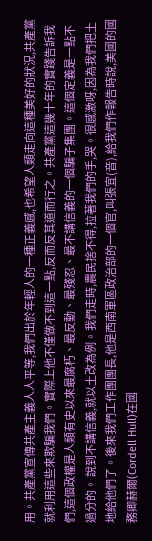用。共產黨宣傳共產主義人人平等,我們出於年輕人的一種正義感,也希望人類走向這種美好的狀況,共產黨就利用這些來欺騙我們。實際上他不僅做不到這一點,反而反其道而行之。共產黨這幾十年的實踐告訴我們,這個政權是人類有史以來最腐朽、最反動、最殘忍、最不講信義的一個騙子集團。這個定義是一點不過分的。 說到不講信義,就以土改為例。我們走時,農民捨不得,拉著我們的手,哭。很感激呀,因為我們把土地給他們了。後來我們工作團團長,他是西南軍區政治部的一個官,叫張宜(音),給我們作報告時說,美國的國務卿赫爾(Cordell Hull)在國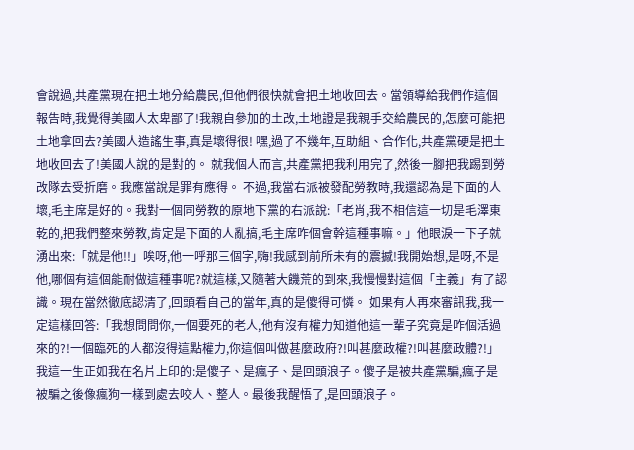會說過,共產黨現在把土地分給農民,但他們很快就會把土地收回去。當領導給我們作這個報告時,我覺得美國人太卑鄙了!我親自參加的土改,土地證是我親手交給農民的,怎麼可能把土地拿回去?美國人造謠生事,真是壞得很! 嘿,過了不幾年,互助組、合作化,共產黨硬是把土地收回去了!美國人說的是對的。 就我個人而言,共產黨把我利用完了,然後一腳把我踢到勞改隊去受折磨。我應當說是罪有應得。 不過,我當右派被發配勞教時,我還認為是下面的人壞,毛主席是好的。我對一個同勞教的原地下黨的右派說:「老肖,我不相信這一切是毛澤東乾的,把我們整來勞教,肯定是下面的人亂搞,毛主席咋個會幹這種事嘛。」他眼淚一下子就湧出來:「就是他!!」唉呀,他一呼那三個字,嗨!我感到前所未有的震撼!我開始想,是呀,不是他,哪個有這個能耐做這種事呢?就這樣,又隨著大饑荒的到來,我慢慢對這個「主義」有了認識。現在當然徹底認清了,回頭看自己的當年,真的是傻得可憐。 如果有人再來審訊我,我一定這樣回答:「我想問問你,一個要死的老人,他有沒有權力知道他這一輩子究竟是咋個活過來的?!一個臨死的人都沒得這點權力,你這個叫做甚麼政府?!叫甚麼政權?!叫甚麼政體?!」 我這一生正如我在名片上印的:是傻子、是瘋子、是回頭浪子。傻子是被共產黨騙,瘋子是被騙之後像瘋狗一樣到處去咬人、整人。最後我醒悟了,是回頭浪子。